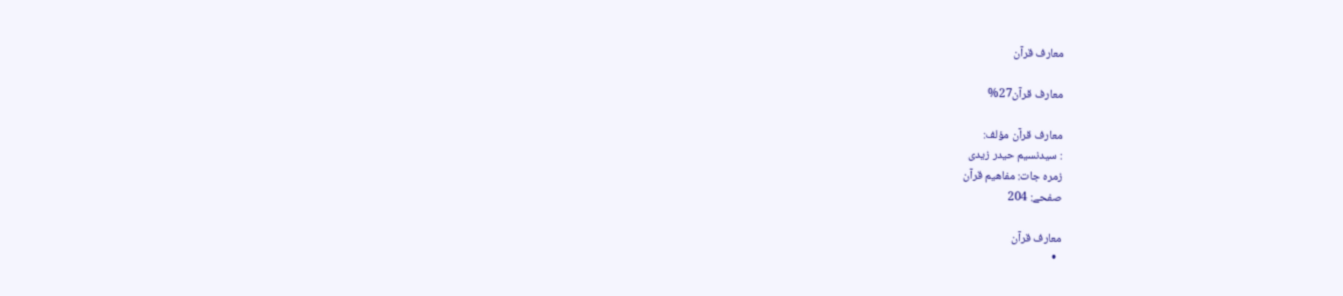معارف قرآن

معارف قرآن27%

معارف قرآن مؤلف:
: سیدنسیم حیدر زیدی
زمرہ جات: مفاھیم قرآن
صفحے: 204

معارف قرآن
  •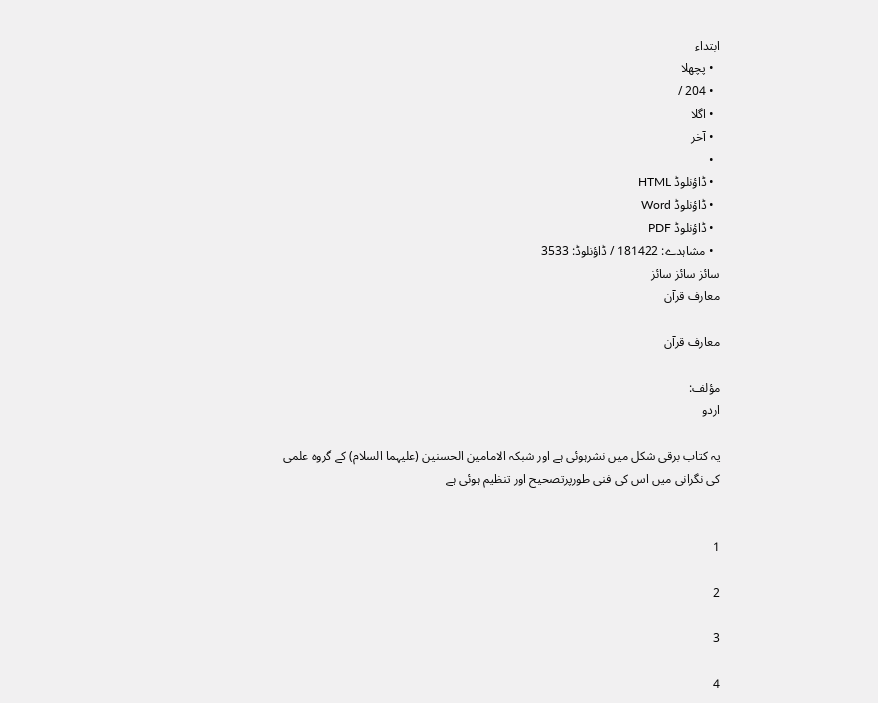ابتداء
  • پچھلا
  • 204 /
  • اگلا
  • آخر
  •
  • ڈاؤنلوڈ HTML
  • ڈاؤنلوڈ Word
  • ڈاؤنلوڈ PDF
  • مشاہدے: 181422 / ڈاؤنلوڈ: 3533
سائز سائز سائز
معارف قرآن

معارف قرآن

مؤلف:
اردو

یہ کتاب برقی شکل میں نشرہوئی ہے اور شبکہ الامامین الحسنین (علیہما السلام) کے گروہ علمی کی نگرانی میں اس کی فنی طورپرتصحیح اور تنظیم ہوئی ہے


1

2

3

4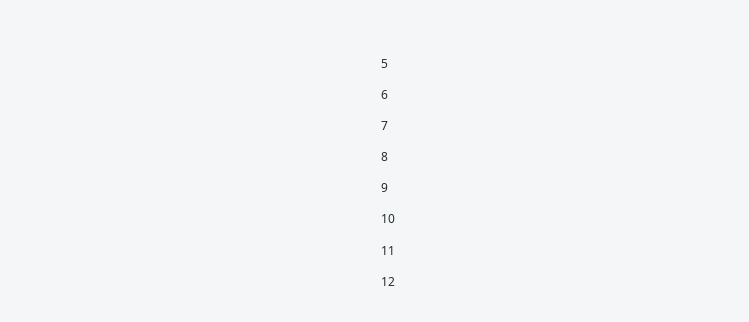5

6

7

8

9

10

11

12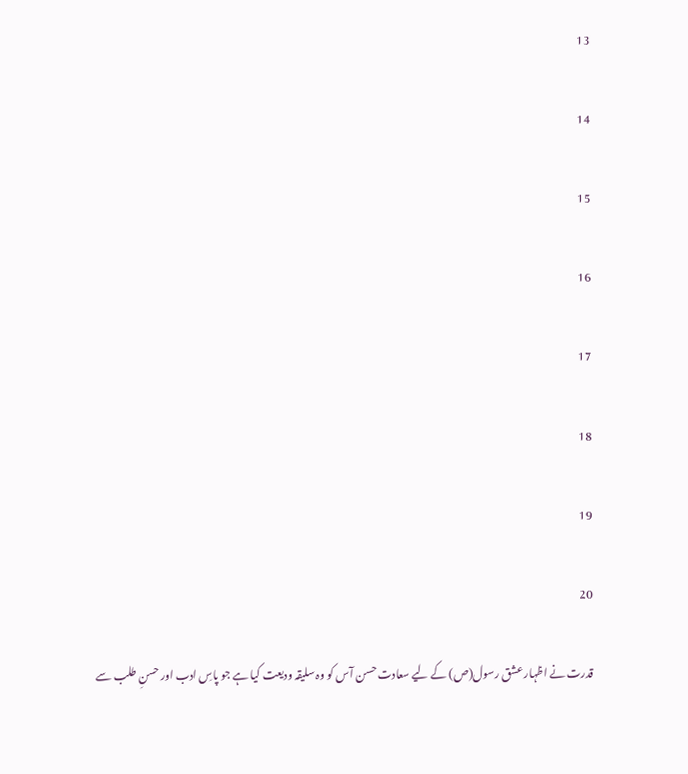13

14

15

16

17

18

19

20

قدرت نے اظہار عشق رسول(ص) کے لیے سعادت حسن آس کو وہ سلیقہ ودیعت کیا ہے جو پاسِ ادب اور حسنِ طلب سے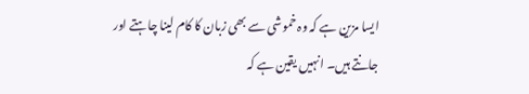ایسا مزین ہے کہ وہ خموشی سے بھی زبان کا کام لینا چاہتے اور جانتے ہیں۔ انہیں یقین ہے کہ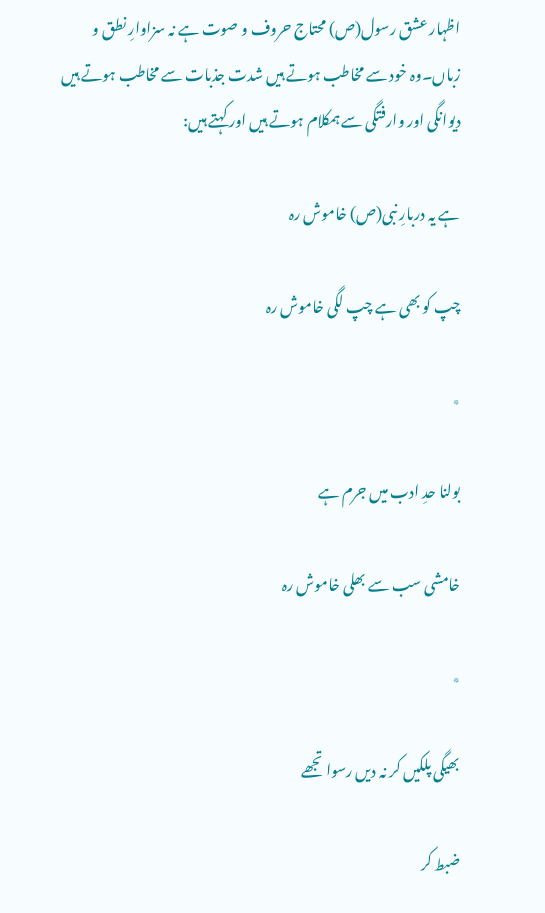اظہار عشق رسول(ص) محتاج حروف و صوت ہے نہ سزاوارِ نطق و زباں۔وہ خود سے مخاطب ہوتے ہیں شدت جذبات سے مخاطب ہوتے ہیں دیوانگی اور وارفتگی سے ہمکلام ہوتے ہیں اور کہتے ہیں:

ہے یہ دربارِ نبی(ص) خاموش رہ

چپ کو بھی ہے چپ لگی خاموش رہ

٭

بولنا حدِ ادب میں جرم ہے

خامشی سب سے بھلی خاموش رہ

٭

بھیگی پلکیں کر نہ دیں رسوا تجھے

ضبط کر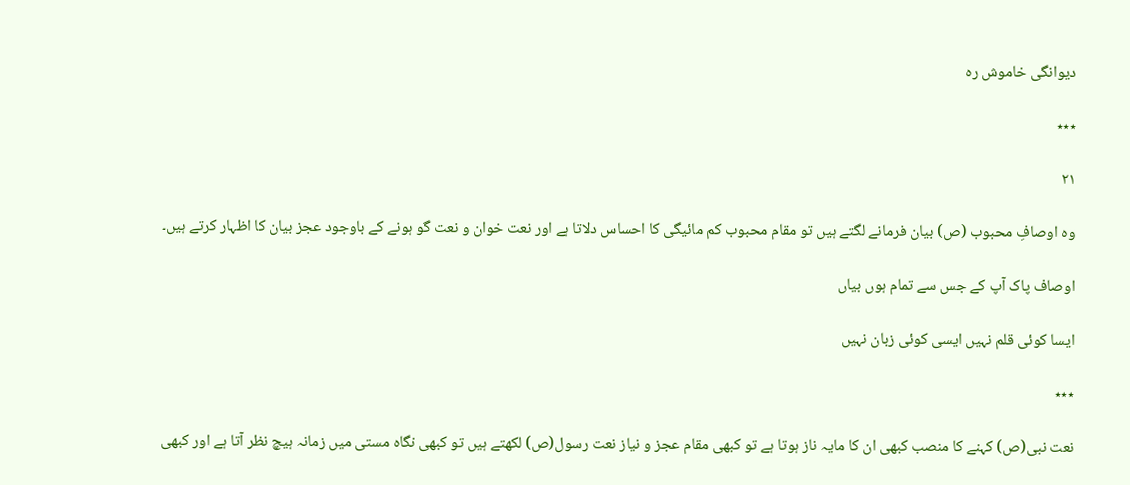دیوانگی خاموش رہ

٭٭٭

۲۱

وہ اوصافِ محبوب (ص) بیان فرمانے لگتے ہیں تو مقام محبوب کم مائیگی کا احساس دلاتا ہے اور نعت خوان و نعت گو ہونے کے باوجود عجز بیان کا اظہار کرتے ہیں۔

اوصاف پاک آپ کے جس سے تمام ہوں بیاں

ایسا کوئی قلم نہیں ایسی کوئی زبان نہیں

٭٭٭

نعت نبی(ص) کہنے کا منصب کبھی ان کا مایہ ناز ہوتا ہے تو کبھی مقام عجز و نیاز نعت رسول(ص) لکھتے ہیں تو کبھی نگاہ مستی میں زمانہ ہیچ نظر آتا ہے اور کبھی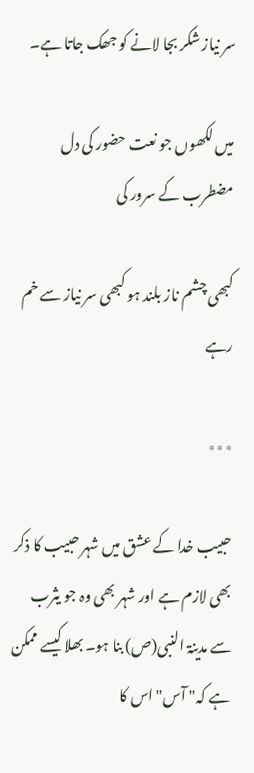سر نیاز شکر بجا لانے کو جھک جاتا ہے۔

میں لکھوں جو نعت حضور کی دل مضطرب کے سرور کی

کبھی چشم ناز بلند ہو کبھی سر نیاز سے خم رہے

٭٭٭

حبیب خدا کے عشق میں شہر حبیب کا ذکر بھی لازم ہے اور شہر بھی وہ جو یثرب سے مدینۃ النبی(ص) بنا ہو۔ بھلا کیسے ممکن ہے کہ" آس" اس کا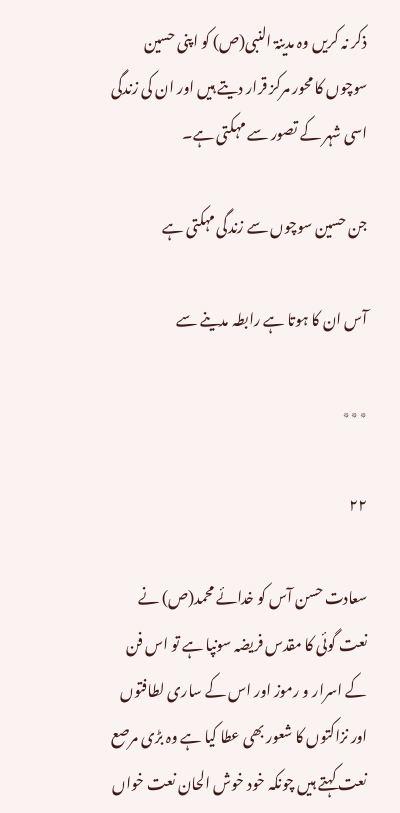ذکر نہ کریں وہ مدینۃ النبی(ص) کو اپنی حسین سوچوں کا محور مرکز قرار دیتے ہیں اور ان کی زندگی اسی شہر کے تصور سے مہکتی ہے۔

جن حسین سوچوں سے زندگی مہکتی ہے

آس ان کا ہوتا ہے رابطہ مدینے سے

٭٭٭

۲۲

سعادت حسن آس کو خدائے محمد(ص) نے نعت گوئی کا مقدس فریضہ سونپا ہے تو اس فن کے اسرار و رموز اور اس کے ساری لطافتوں اور نزاکتوں کا شعور بھی عطا کیا ہے وہ بڑی مرصع نعت کہتے ہیں چونکہ خود خوش الحان نعت خواں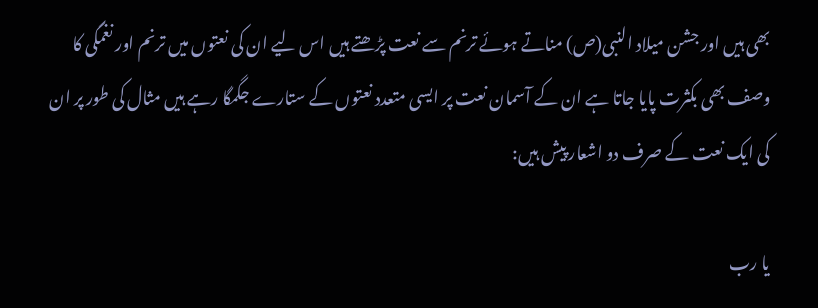بھی ہیں اور جشن میلاد النبی(ص) مناتے ہوئے ترنم سے نعت پڑھتے ہیں اس لیے ان کی نعتوں میں ترنم اور نغمگی کا وصف بھی بکثرت پایا جاتا ہے ان کے آسمان نعت پر ایسی متعدد نعتوں کے ستارے جگمگا رہے ہیں مثال کی طور پر ان کی ایک نعت کے صرف دو اشعار پیش ہیں:

یا رب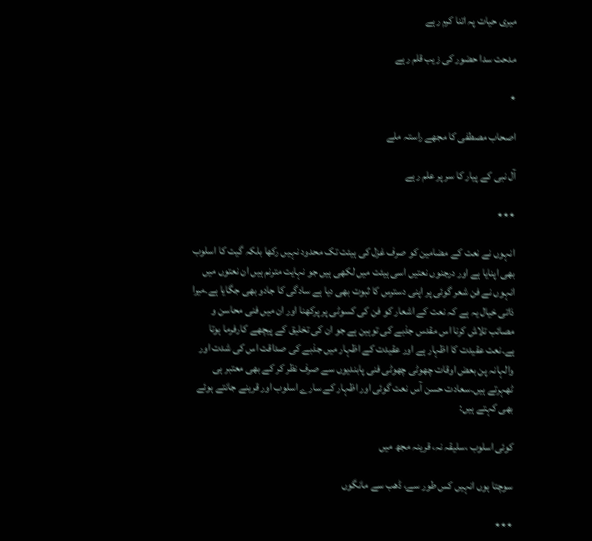میری حیات پہ اتنا کرم رہے

مدحت سدا حضور کی زیب قلم رہے

٭

اصحاب مصطفی کا مجھے راستہ ملے

آل نبی کے پیار کا سر پر علم رہے

٭٭٭

انہوں نے نعت کے مضامین کو صرف غزل کی ہیئت تک محدود نہیں رکھا بلکہ گیت کا اسلوب بھی اپنایا ہے اور درجنوں نعتیں اسی ہیئت میں لکھی ہیں جو نہایت مترنم ہیں ان نعتوں میں انہوں نے فن شعر گوئی پر اپنی دسترس کا ثبوت بھی دیا ہے سادگی کا جادو بھی جگایا ہے۔میرا ذاتی خیال یہ ہے کہ نعت کے اشعار کو فن کی کسوٹی پر پرکھنا اور ان میں فنی محاسن و مصائب تلاش کرنا اس مقدس جذبے کی توہین ہے جو ان کی تخلیق کے پیچھے کارفرما ہوتا ہے۔نعت عقیدت کا اظہار ہے اور عقیدت کے اظہار میں جذبے کی صداقت اس کی شدت اور والہانہ پن بعض اوقات چھوٹی چھوٹی فنی پابندیوں سے صرف نظر کر کے بھی معتبر ہی ٹھہرتے ہیں۔سعادت حسن آس نعت گوئی اور اظہار کے سارے اسلوب اور قرینے جانتے ہوئے بھی کہتے ہیں:

کوئی اسلوب ،سلیقہ نہ، قرینہ مجھ میں

سوچتا ہوں انہیں کس طور سے، ڈھب سے مانگوں

٭٭٭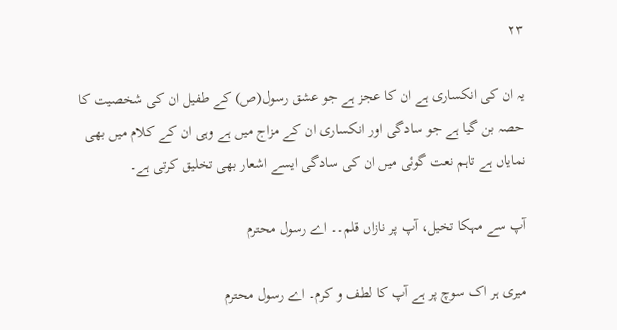۲۳

یہ ان کی انکساری ہے ان کا عجز ہے جو عشق رسول(ص) کے طفیل ان کی شخصیت کا حصہ بن گیا ہے جو سادگی اور انکساری ان کے مزاج میں ہے وہی ان کے کلام میں بھی نمایاں ہے تاہم نعت گوئی میں ان کی سادگی ایسے اشعار بھی تخلیق کرتی ہے۔

آپ سے مہکا تخیل، آپ پر نازاں قلم۔۔ اے رسول محترم

میری ہر اک سوچ پر ہے آپ کا لطف و کرم۔ اے رسول محترم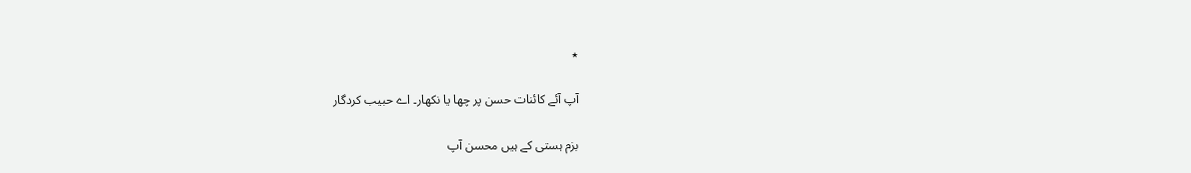٭

آپ آئے کائنات حسن پر چھا یا نکھار۔ اے حبیب کردگار

بزم ہستی کے ہیں محسن آپ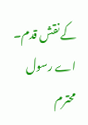کے نقش قدم۔ اے رسول محترم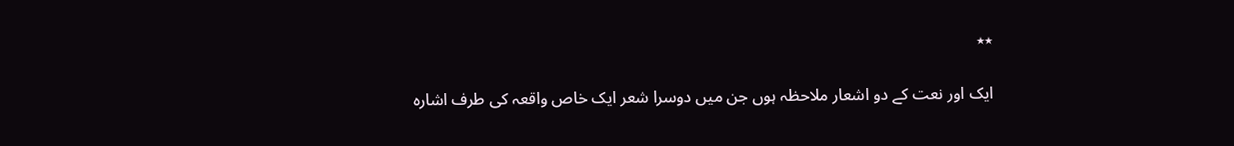٭٭

ایک اور نعت کے دو اشعار ملاحظہ ہوں جن میں دوسرا شعر ایک خاص واقعہ کی طرف اشارہ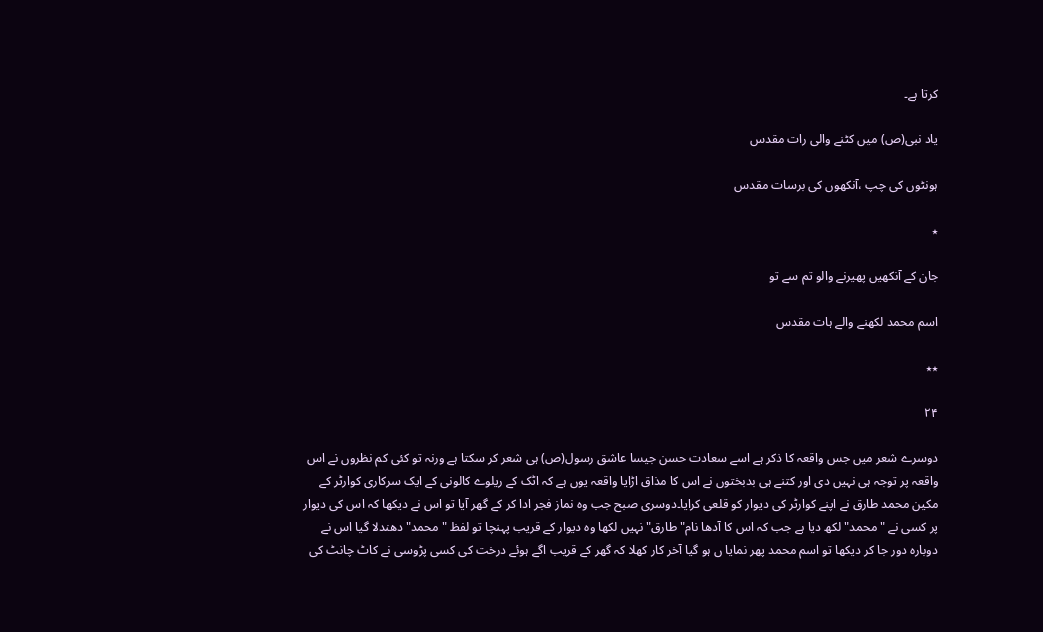کرتا ہے۔

یاد نبی(ص) میں کٹنے والی رات مقدس

ہونٹوں کی چپ ،آنکھوں کی برسات مقدس

٭

جان کے آنکھیں پھیرنے والو تم سے تو

اسم محمد لکھنے والے ہات مقدس

٭٭

۲۴

دوسرے شعر میں جس واقعہ کا ذکر ہے اسے سعادت حسن جیسا عاشق رسول(ص) ہی شعر کر سکتا ہے ورنہ تو کئی کم نظروں نے اس واقعہ پر توجہ ہی نہیں دی اور کتنے ہی بدبختوں نے اس کا مذاق اڑایا واقعہ یوں ہے کہ اٹک کے ریلوے کالونی کے ایک سرکاری کوارٹر کے مکین محمد طارق نے اپنے کوارٹر کی دیوار کو قلعی کرایا۔دوسری صبح جب وہ نماز فجر ادا کر کے گھر آیا تو اس نے دیکھا کہ اس کی دیوار پر کسی نے "محمد" لکھ دیا ہے جب کہ اس کا آدھا نام"طارق" نہیں لکھا وہ دیوار کے قریب پہنچا تو لفظ "محمد" دھندلا گیا اس نے دوبارہ دور جا کر دیکھا تو اسم محمد پھر نمایا ں ہو گیا آخر کار کھلا کہ گھر کے قریب اگے ہوئے درخت کی کسی پڑوسی نے کاٹ چانٹ کی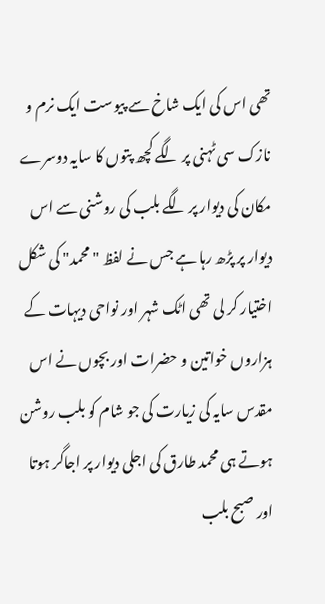تھی اس کی ایک شاخ سے پیوست ایک نرم و نازک سی ٹہنی پر لگے کچھ پتوں کا سایہ دوسرے مکان کی دیوار پر لگے بلب کی روشنی سے اس دیوار پر پڑھ رہا ہے جس نے لفظ "محمد" کی شکل اختیار کر لی تھی اٹک شہر اور نواحی دیہات کے ہزاروں خواتین و حضرات اور بچوں نے اس مقدس سایہ کی زیارت کی جو شام کو بلب روشن ہوتے ہی محمد طارق کی اجلی دیوار پر اجاگر ہوتا اور صبح بلب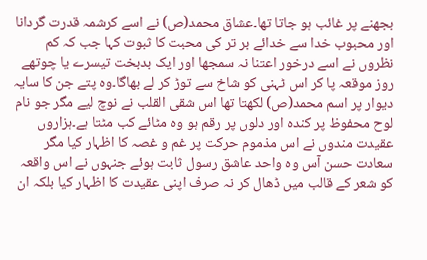بجھنے پر غائب ہو جاتا تھا۔عشاق محمد(ص) نے اسے کرشمہ قدرت گردانا اور محبوب خدا سے خدائے بر تر کی محبت کا ثبوت کہا جب کہ کم نظروں نے اسے درخور اعتنا نہ سمجھا اور ایک بدبخت تیسرے یا چوتھے روز موقعہ پا کر اس ٹہنی کو شاخ سے توڑ کر لے بھاگا۔وہ پتے جن کا سایہ دیوار پر اسم محمد(ص) لکھتا تھا اس شقی القلب نے نوچ لیے مگر جو نام لوح محفوظ پر کندہ اور دلوں پر رقم ہو وہ مٹائے کب مٹتا ہے۔ہزاروں عقیدت مندوں نے اس مذموم حرکت پر غم و غصہ کا اظہار کیا مگر سعادت حسن آس وہ واحد عاشق رسول ثابت ہوئے جنہوں نے اس واقعہ کو شعر کے قالب میں ڈھال کر نہ صرف اپنی عقیدت کا اظہار کیا بلکہ ان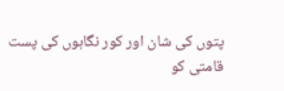پتوں کی شان اور کور نگاہوں کی پست قامتی کو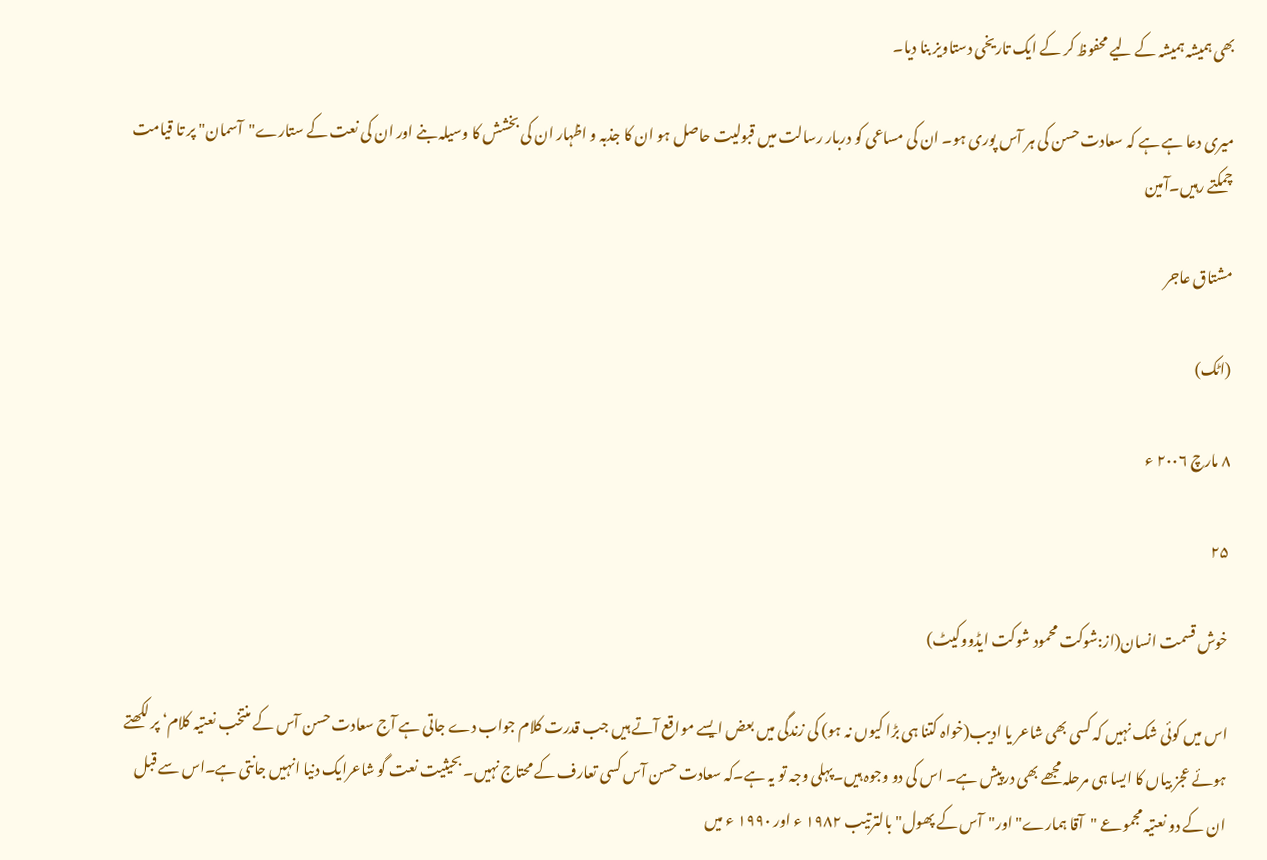بھی ہمیشہ ہمیشہ کے لیے محفوظ کر کے ایک تاریخی دستاویز بنا دیا۔

میری دعا ہے ہے کہ سعادت حسن کی ہر آس پوری ہو۔ ان کی مساعی کو دربار رسالت میں قبولیت حاصل ہو ان کا جذبہ و اظہار ان کی بخشش کا وسیلہ بنے اور ان کی نعت کے ستارے"آسمان" پر تا قیامت چمکتے رہیں۔آمین

مشتاق عاجر

(اٹک)

۸ مارچ ۲۰۰۶ ء

۲۵

خوش قسمت انسان(از:شوکت محمود شوکت ایڈووکیٹ)

اس میں کوئی شک نہیں کہ کسی بھی شاعر یا ادیب(خواہ کتنا ہی بڑا کیوں نہ ہو) کی زندگی میں بعض ایسے مواقع آتے ہیں جب قدرت کلام جواب دے جاتی ہے آج سعادت حسن آس کے منتخب نعتیہ کلام‘ پر لکھتے ہوئے عجز بیاں کا ایسا ہی مرحلہ مجھے بھی درپیش ہے۔ اس کی دو وجوہ ہیں۔پہلی وجہ تو یہ ہے۔کہ سعادت حسن آس کسی تعارف کے محتاج نہیں۔ بحیثیت نعت گو شاعرایک دنیا انہیں جانتی ہے۔اس سے قبل ان کے دو نعتیہ مجموعے "آقا ہمارے" اور"آس کے پھول" بالترتیب ۱۹۸۲ ء اور ۱۹۹۰ ء میں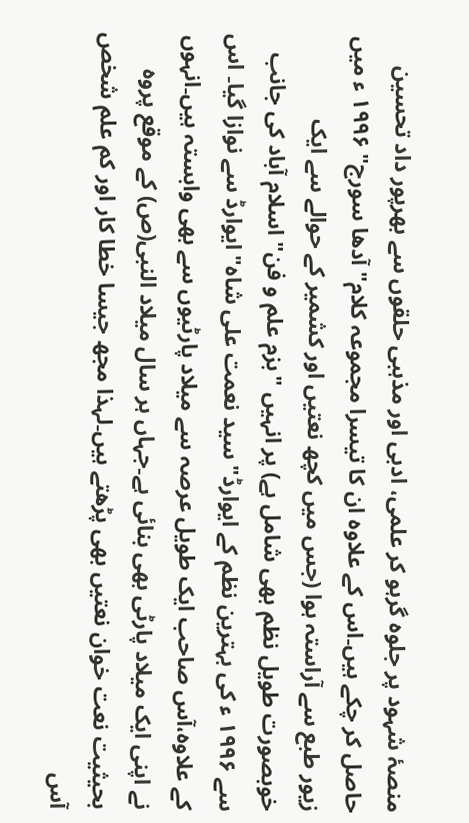منصۂ شہود پر جلوہ گرہو کر علمی، ادبی اور مذہبی حلقوں سے بھرپور داد تحسین حاصل کر چکے ہیں۔اس کے علاوہ ان کا تیسرا مجموعہ کلام"آدھا سورج" ۱۹۹۶ ء میں زیور طبع سے آراستہ ہوا (جس میں کچھ نعتیں اور کشمیر کے حوالے سے ایک خوبصورت طویل نظم بھی شامل ہے) پر انہیں "بزم علم و فن" اسلام آباد کی جانب سے ۱۹۹۶ ء کی بہترین نظم کے ایوارڈ" سید نعمت علی شاہ" ایوارڈ سے نوازا گیا۔ اس کے علاوہ،آس صاحب ایک طویل عرصہ سے میلاد پارٹیوں سے بھی وابستہ ہیں۔انہوں نے اپنی ایک میلاد پارٹی بھی بنائی ہے۔جہاں ہر سال میلاد النبی(ص) کے موقع پروہ بحیثیت نعت خوان نعتیں بھی پڑھتے ہیں۔لہذا مجھ جیسا خطا کار اور کم علم شخص آس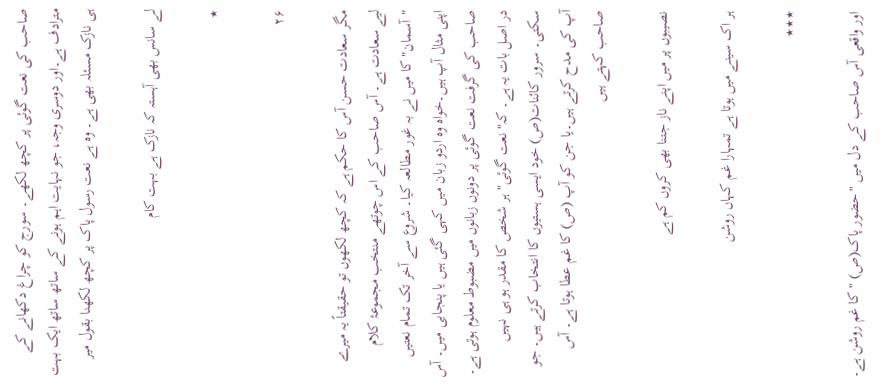صاحب کی نعت گوئی پر کچھ لکھے۔ سورج کو چراغ دکھانے کے مترادف ہے۔اور دوسری وجہ، جو نہایت اہم ہونے کے ساتھ ساتھ ایک بہت ہی نازک مسئلہ بھی ہے۔ وہ ہے نعت رسول پاک پر کچھ لکھنا بقول میر

لے سانس بھی آہستہ کہ نازک ہے بہت کام

٭

۲۶

مگر سعادت حسن آس کا حکم ہے کہ کچھ لکھوں تو حقیقتاً یہ میرے لیے سعادت ہے۔ آس صاحب کے اس چوتھے منتخب مجموعۂ کلام "آسمان" کا میں نے بہ غور مطالعہ کیا۔ شروع سے آخر تک تمام نعتیں اپنی مثال آپ ہیں۔خواہ وہ اردو زبان میں کہی گئی ہیں یا پنجابی میں۔ آس صاحب کی گرفت نعت گوئی پر دونوں زبانوں میں مضبوط معلوم ہوتی ہے۔ در اصل بات یہ ہے۔ کہ"نعت گوئی" ہر شخص کا مقدر ہو ہی نہیں سکتی۔ سرور کائنات(ص) خود ایسی ہستیوں کا انتخاب کرتے ہیں۔ جو آپ کی مدح کرتے ہیں۔یا جن کو آپ (ص) کا غم عطا ہوتا ہے۔ آس صاحب کہتے ہیں

نصیبوں پر میں اپنے ناز جتنا بھی کروں کم ہے

ہر اک سینے میں ہوتا ہے تمہارا غم کہاں روشن

٭٭٭

اور واقعی آس صاحب کے دل میں "حضور پاک(ص) " کا غم روشن ہے۔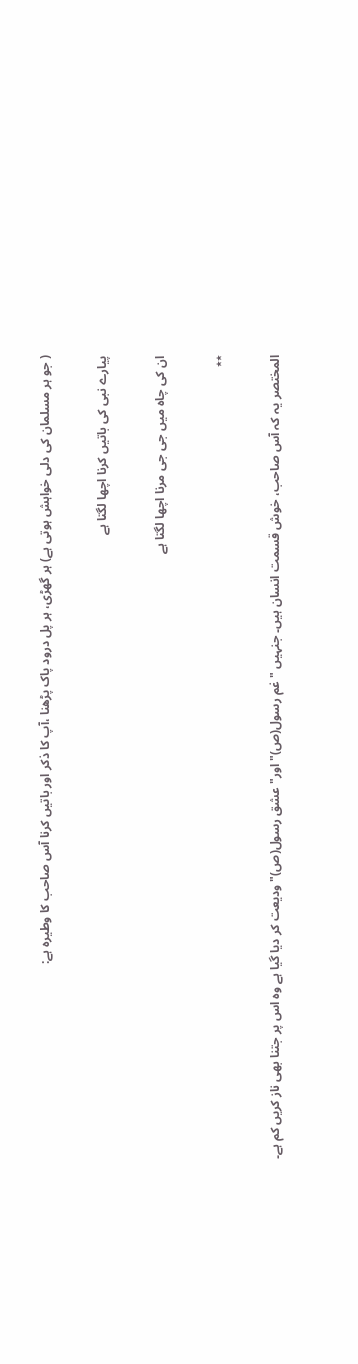( جو ہر مسلمان کی دلی خواہش ہوتی ہے) ہر گھڑی، ہر پل درود پاک پڑھنا ،آپ کا ذکر اور باتیں کرنا آس صاحب کا وطیرہ ہے:

پیارے نبی کی باتیں کرنا اچھا لگتا ہے

ان کی چاہ میں جی جی مرنا اچھا لگتا ہے

٭٭

المختصر یہ کہ آس صاحب، خوش قسمت انسان ہیں۔ جنہیں "غم رسول(ص)" اور"عشق رسول(ص)" ودیعت کر دیا گیا ہے وہ اس پر جتنا بھی ناز کریں کم ہے۔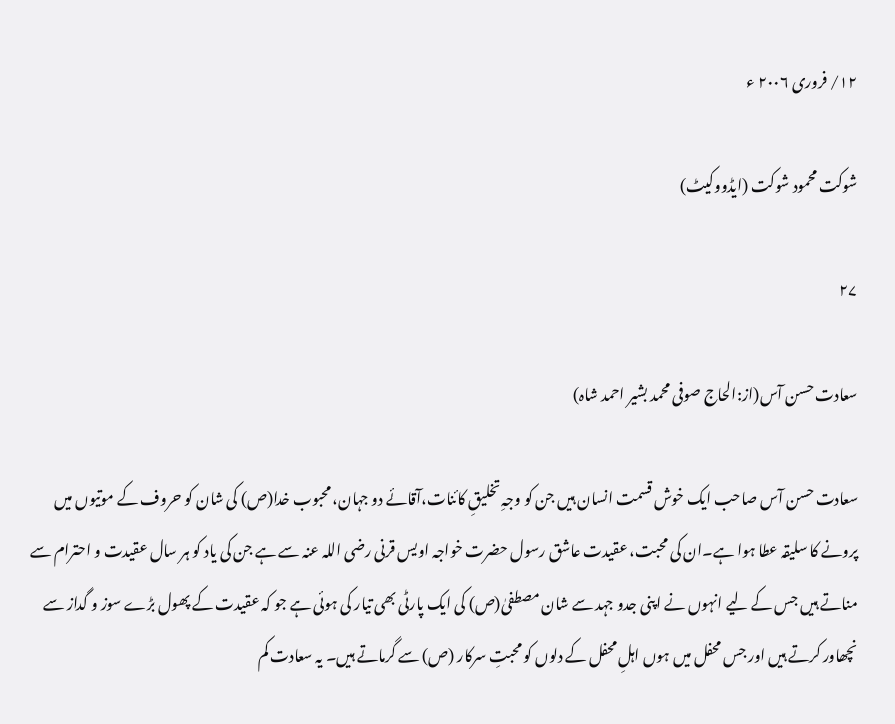۱۲/ فروری ۲۰۰۶ ء

شوکت محمود شوکت (ایڈووکیٹ)

۲۷

سعادت حسن آس(از:الحاج صوفی محمد بشیر احمد شاہ)

سعادت حسن آس صاحب ایک خوش قسمت انسان ہیں جن کو وجہِ تخلیقِ کائنات،آقائے دو جہان، محبوب خدا(ص) کی شان کو حروف کے موتیوں میں پرونے کا سلیقہ عطا ہوا ہے۔ان کی محبت، عقیدت عاشق رسول حضرت خواجہ اویس قرنی رضی اللہ عنہ سے ہے جن کی یاد کو ہر سال عقیدت و احترام سے مناتے ہیں جس کے لیے انہوں نے اپنی جدو جہد سے شان مصطفیٰ(ص) کی ایک پارٹی بھی تیار کی ہوئی ہے جو کہ عقیدت کے پھول بڑے سوز و گداز سے نچھاور کرتے ہیں اور جس محفل میں ہوں اہلِ محفل کے دلوں کو محبتِ سرکار (ص) سے گرماتے ہیں۔ یہ سعادت کم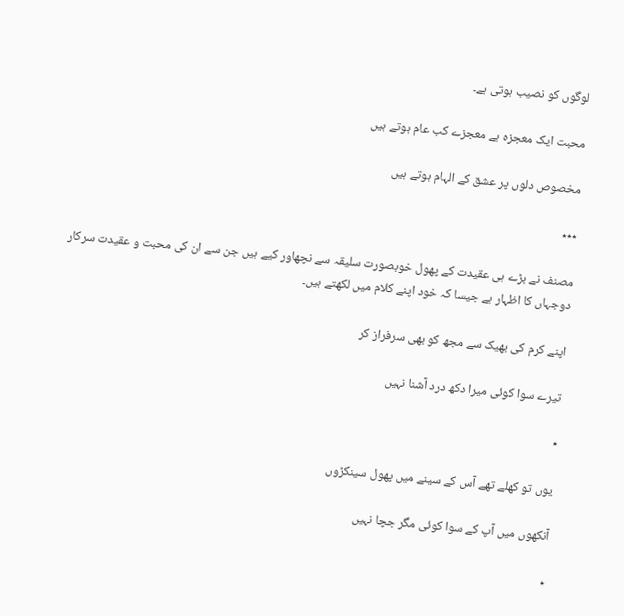لوگوں کو نصیب ہوتی ہے۔

محبت ایک معجزہ ہے معجزے کب عام ہوتے ہیں

مخصوص دلوں پر عشق کے الہام ہوتے ہیں

٭٭٭

مصنف نے بڑے ہی عقیدت کے پھول خوبصورت سلیقہ سے نچھاور کیے ہیں جن سے ان کی محبت و عقیدت سرکار دوجہاں کا اظہار ہے جیسا کہ خود اپنے کلام میں لکھتے ہیں۔

اپنے کرم کی بھیک سے مجھ کو بھی سرفراز کر

تیرے سوا کوئی میرا دکھ درد آشنا نہیں

٭

یوں تو کھلے تھے آس کے سینے میں پھول سینکڑوں

آنکھوں میں آپ کے سوا کوئی مگر جچا نہیں

٭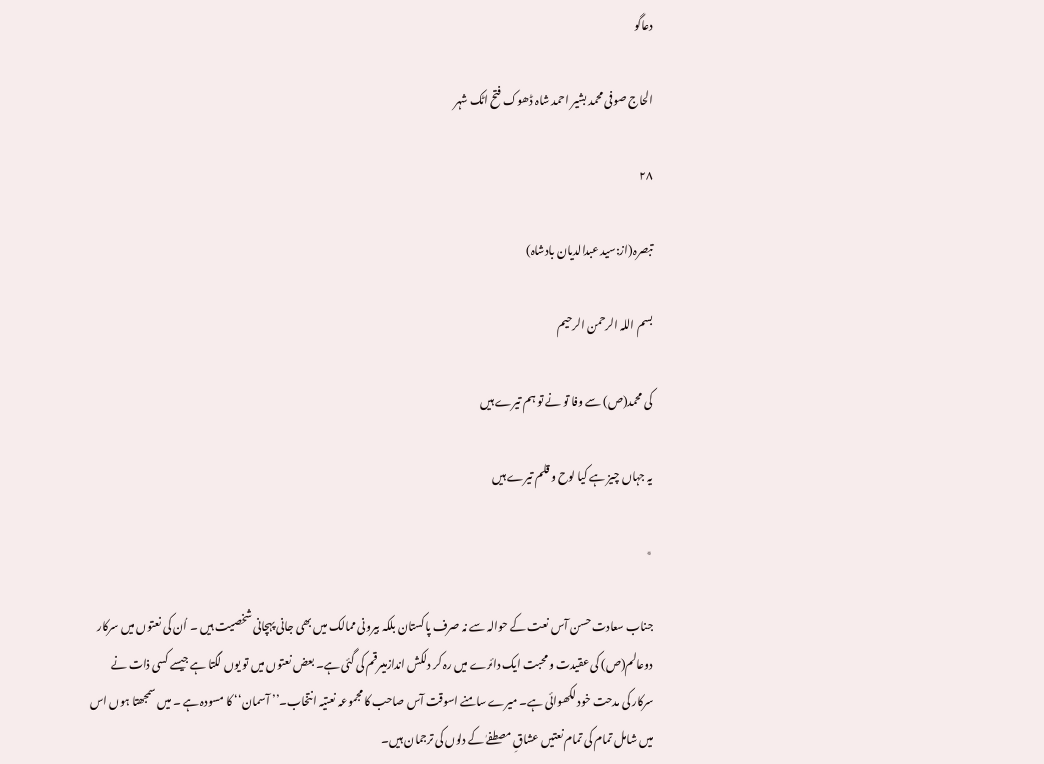دعاگو

الحاج صوفی محمد بشیر احمد شاہ ڈھوک فتح اٹک شہر

۲۸

تبصرہ(از:سید عبدالدیان بادشاہ)

بسم اللہ الرحمن الرحیم

کی محمد(ص) سے وفا تو نے تو ہم تیرے ہیں

یہ جہاں چیز ہے کیا لوح و قلم تیرے ہیں

٭

جناب سعادت حسن آس نعت کے حوالہ سے نہ صرف پاکستان بلکہ بیرونی ممالک میں بھی جانی پہچانی شخصیت ہیں ۔ اُن کی نعتوں میں سرکار دوعالم(ص) کی عقیدت و محبت ایک دائرے میں رہ کر دلکش اندازمیںرقم کی گئی ہے۔ بعض نعتوں میں تو یوں لگتا ہے جیسے کسی ذات نے سرکار کی مدحت خود لکھوائی ہے۔ میرے سامنے اسوقت آس صاحب کا مجموعہ نعتیہ انتخاب۔’’ آسمان‘‘ کا مسودہ ہے ۔ میں سمجھتا ہوں اس میں شامل تمام کی تمام نعتیں عشاقِ مصطفےٰ کے دلوں کی ترجمان ہیں۔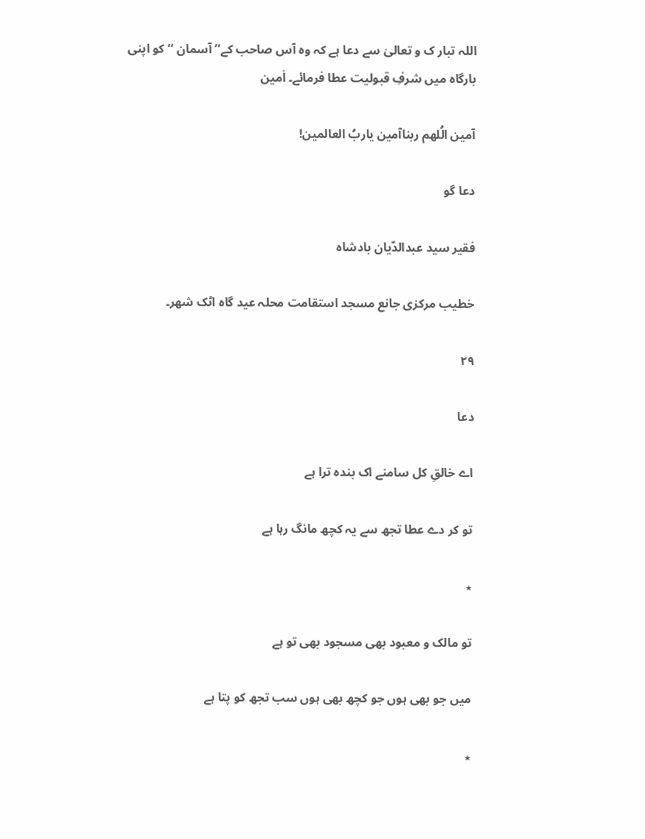اللہ تبار ک و تعالیٰ سے دعا ہے کہ وہ آس صاحب کے’’ آسمان ‘‘ کو اپنی بارگاہ میں شرفِ قبولیت عطا فرمائے۔ اٰمین

آمین الُلھم ربناآمین یاربُ العالمین!

دعا گو

فقیر سید عبدالدّیان بادشاہ

خطیب مرکزی جانع مسجد استقامت محلہ عید گاہ اٹک شھر۔

۲۹

دعا

اے خالقِ کل سامنے اک بندہ ترا ہے

تو کر دے عطا تجھ سے یہ کچھ مانگ رہا ہے

٭

تو مالک و معبود بھی مسجود بھی تو ہے

میں جو بھی ہوں جو کچھ بھی ہوں سب تجھ کو پتا ہے

٭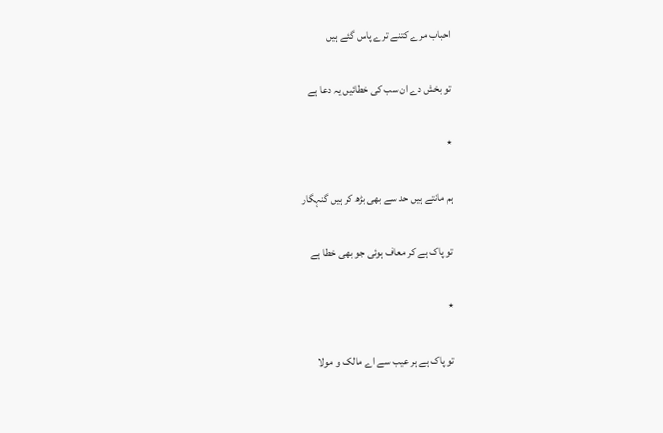احباب مرے کتنے ترے پاس گئے ہیں

تو بخش دے ان سب کی خطائیں یہ دعا ہے

٭

ہم مانتے ہیں حد سے بھی بڑھ کر ہیں گنہگار

تو پاک ہے کر معاف ہوئی جو بھی خطا ہے

٭

تو پاک ہے ہر عیب سے اے مالک و مولا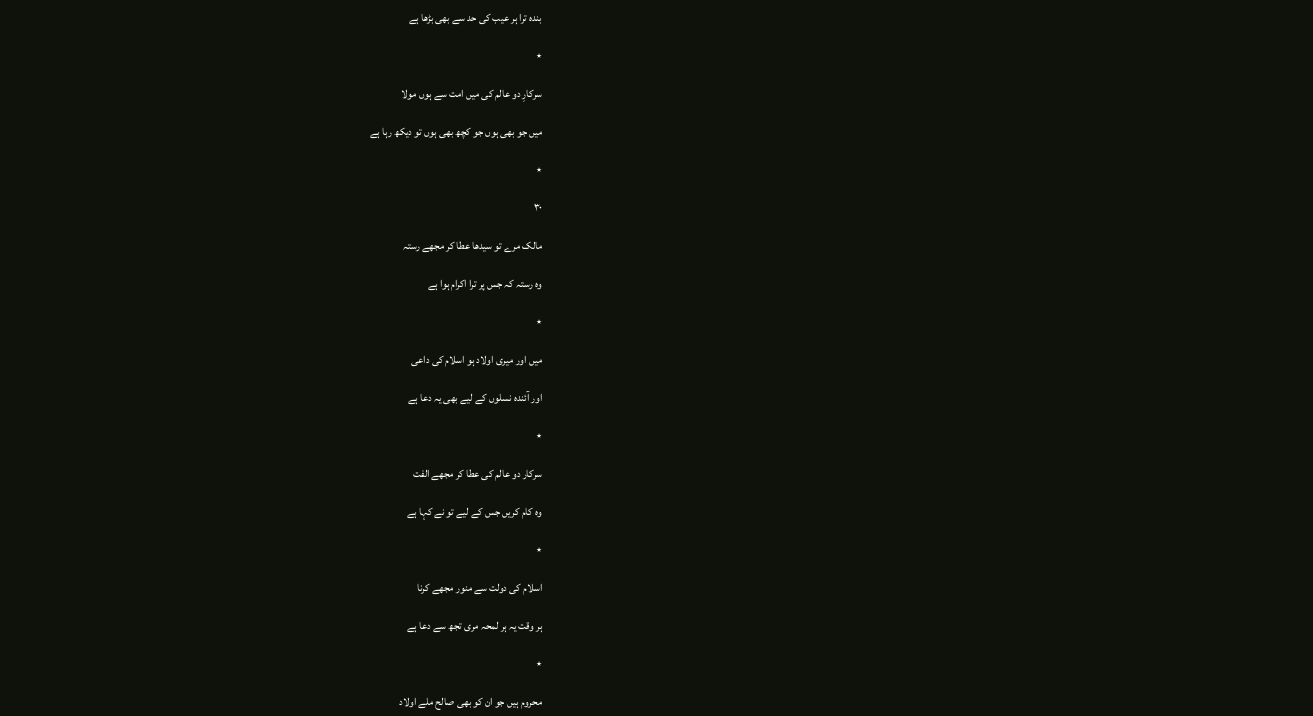بندہ ترا ہر عیب کی حد سے بھی بڑھا ہے

٭

سرکارِ دو عالم کی میں امت سے ہوں مولا

میں جو بھی ہوں جو کچھ بھی ہوں تو دیکھ رہا ہے

٭

۳۰

مالک مرے تو سیدھا عطا کر مجھے رستہ

وہ رستہ کہ جس پر ترا اکرام ہوا ہے

٭

میں اور میری اولاد ہو اسلام کی داعی

اور آئندہ نسلوں کے لیے بھی یہ دعا ہے

٭

سرکار دو عالم کی عطا کر مجھے الفت

وہ کام کریں جس کے لیے تو نے کہا ہے

٭

اسلام کی دولت سے منور مجھے کرنا

ہر وقت یہ ہر لمحہ مری تجھ سے دعا ہے

٭

محروم ہیں جو ان کو بھی صالح ملے اولاد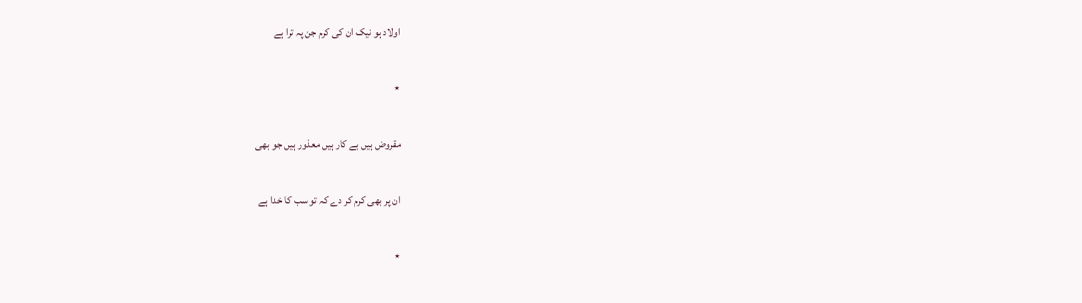اولاد ہو نیک ان کی کرم جن پہ ترا ہے

٭

مقروض ہیں بے کار ہیں معذور ہیں جو بھی

ان پر بھی کرم کر دے کہ تو سب کا خدا ہے

٭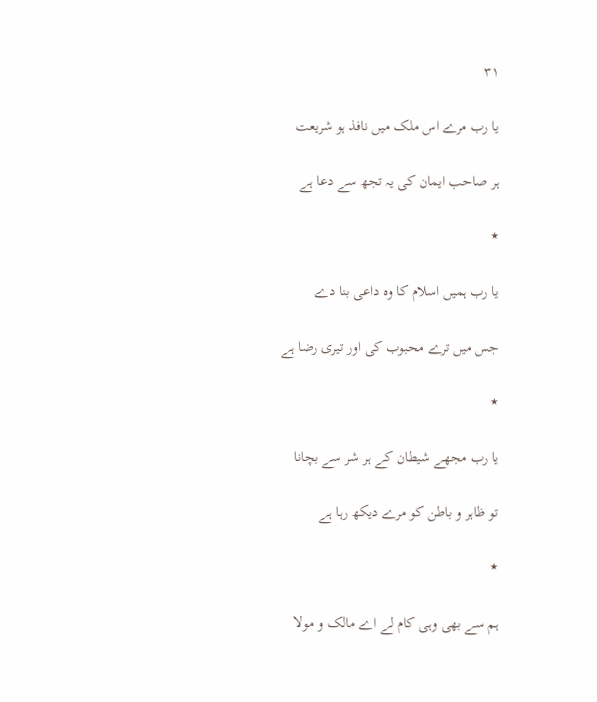۳۱

یا رب مرے اس ملک میں نافذ ہو شریعت

ہر صاحب ایمان کی یہ تجھ سے دعا ہے

٭

یا رب ہمیں اسلام کا وہ داعی بنا دے

جس میں ترے محبوب کی اور تیری رضا ہے

٭

یا رب مجھے شیطان کے ہر شر سے بچانا

تو ظاہر و باطن کو مرے دیکھ رہا ہے

٭

ہم سے بھی وہی کام لے اے مالک و مولا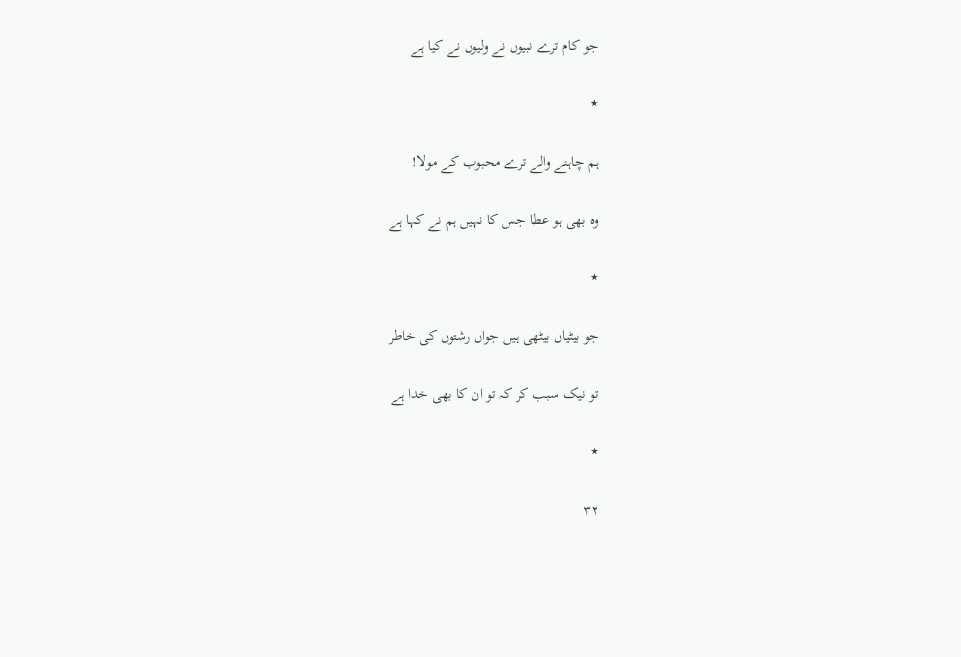جو کام ترے نبیوں نے ولیوں نے کیا ہے

٭

ہم چاہنے والے ترے محبوب کے مولا!

وہ بھی ہو عطا جس کا نہیں ہم نے کہا ہے

٭

جو بیٹیاں بیٹھی ہیں جواں رشتوں کی خاطر

تو نیک سبب کر کہ تو ان کا بھی خدا ہے

٭

۳۲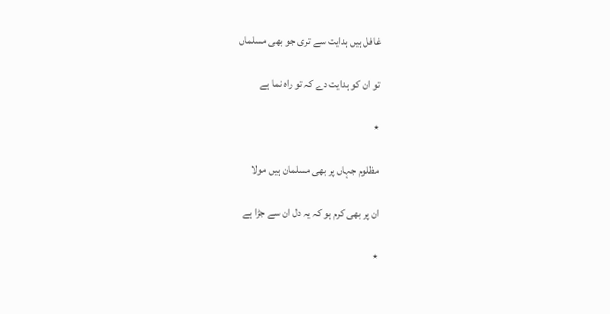غافل ہیں ہدایت سے تری جو بھی مسلماں

تو ان کو ہدایت دے کہ تو راہ نما ہے

٭

مظلوم جہاں پر بھی مسلمان ہیں مولا

ان پر بھی کرم ہو کہ یہ دل ان سے جڑا ہے

٭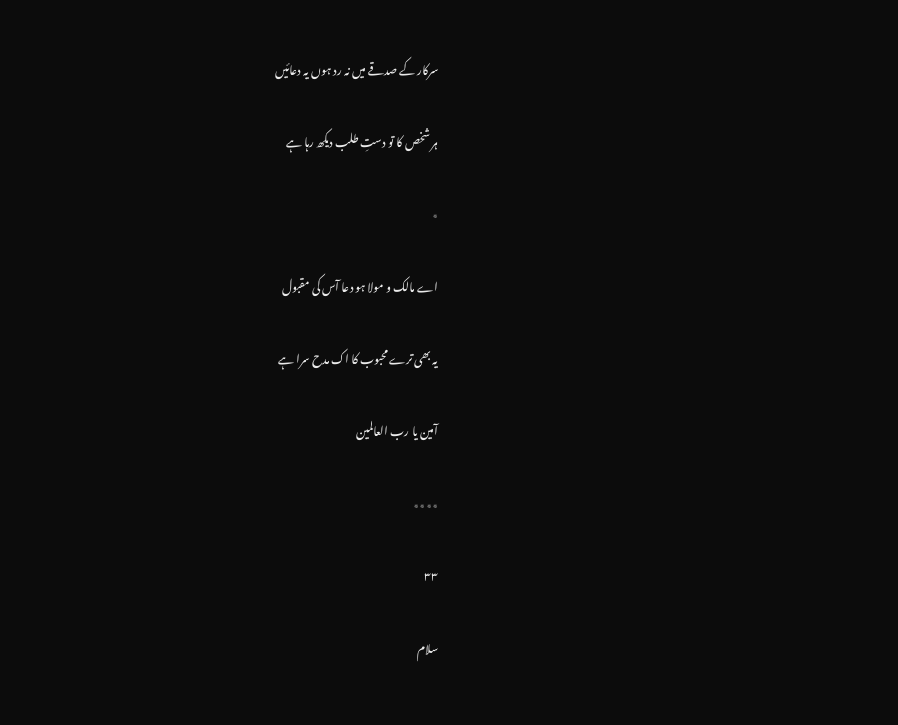سرکار کے صدقے میں نہ رد ہوں یہ دعائیں

ہر شخص کا تو دستِ طلب دیکھ رہا ہے

٭

اے مالک و مولا ہو دعا آس کی مقبول

یہ بھی ترے محبوب کا اک مدح سرا ہے

آمین یا رب العالمین

٭٭٭٭

۳۳

سلام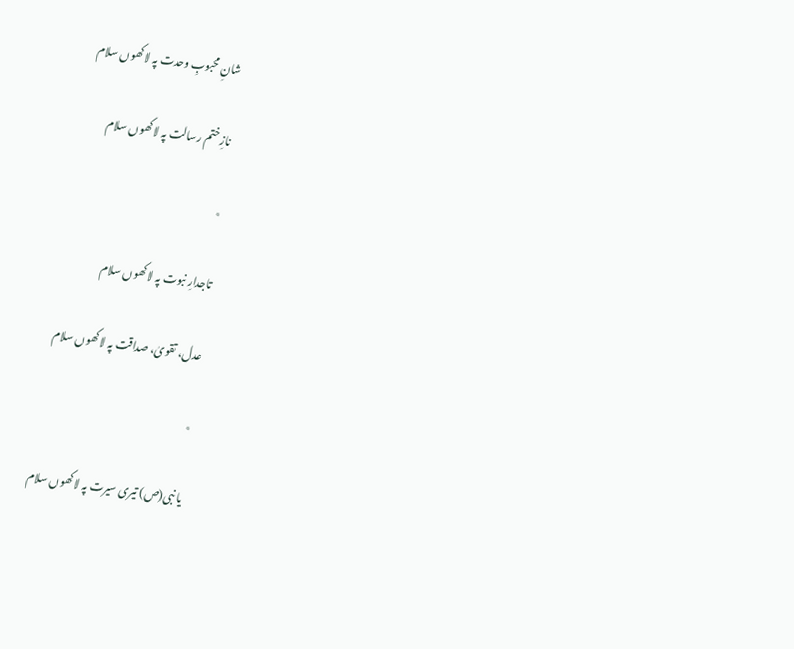شانِ محبوبِ وحدت پہ لاکھوں سلام

نازِ ختم رسالت پہ لاکھوں سلام

٭

تاجدارِ نبوت پہ لاکھوں سلام

عدل، تقویٰ، صداقت پہ لاکھوں سلام

٭

یا نبی(ص) تیری سیرت پہ لاکھوں سلام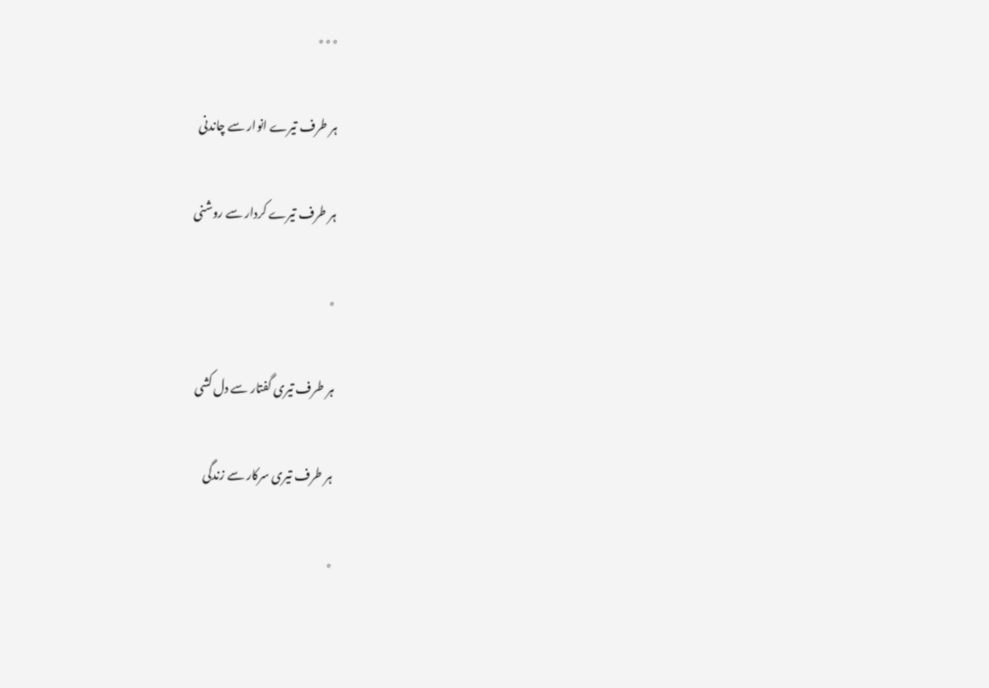٭٭٭

ہر طرف تیرے انوار سے چاندنی

ہر طرف تیرے کردار سے روشنی

٭

ہر طرف تیری گفتار سے دل کشی

ہر طرف تیری سرکار سے زندگی

٭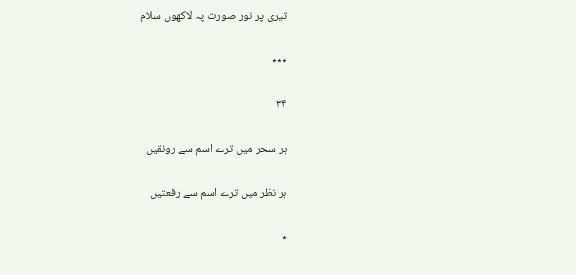تیری پر نور صورت پہ لاکھوں سلام

٭٭٭

۳۴

ہر سحر میں ترے اسم سے رونقیں

ہر نظر میں ترے اسم سے رفعتیں

٭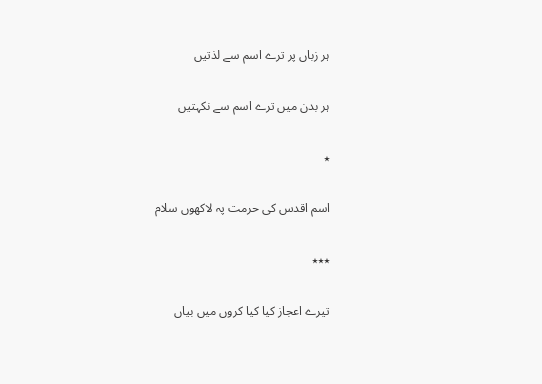ہر زباں پر ترے اسم سے لذتیں

ہر بدن میں ترے اسم سے نکہتیں

٭

اسم اقدس کی حرمت پہ لاکھوں سلام

٭٭٭

تیرے اعجاز کیا کیا کروں میں بیاں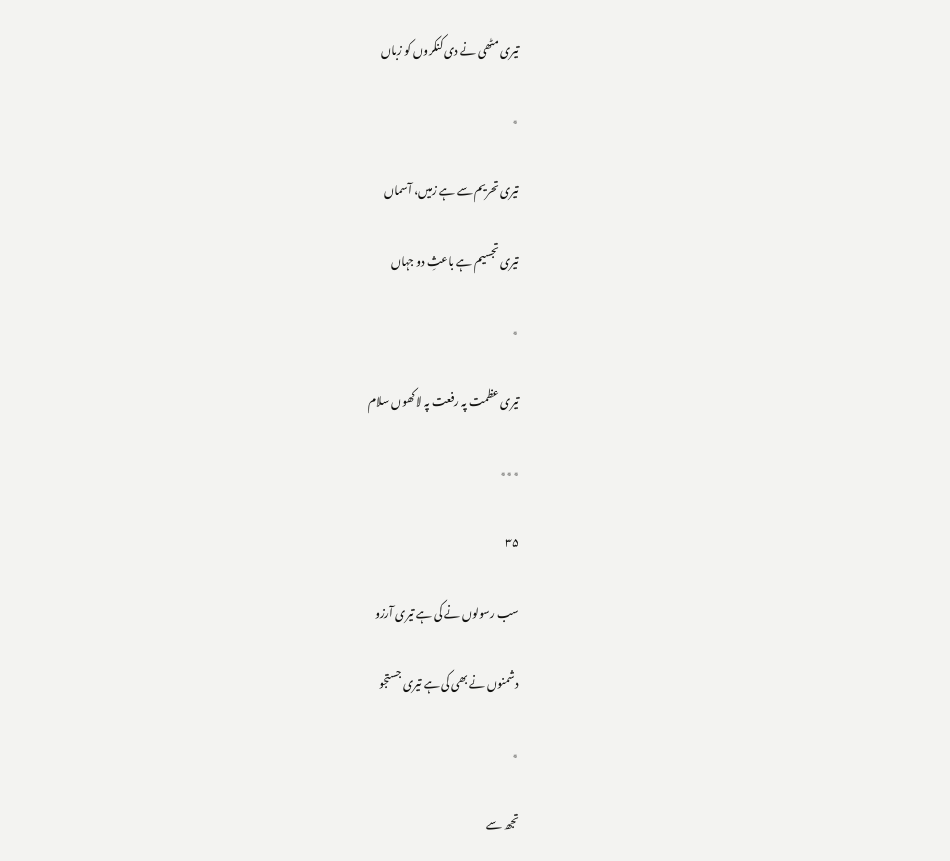تیری مٹھی نے دی کنکروں کو زباں

٭

تیری تحریم سے ہے زمیں، آسماں

تیری تجسیم ہے باعثِ دو جہاں

٭

تیری عظمت پہ رفعت پہ لاکھوں سلام

٭٭٭

۳۵

سب رسولوں نے کی ہے تیری آرزو

دشمنوں نے بھی کی ہے تیری جستجو

٭

تجھ سے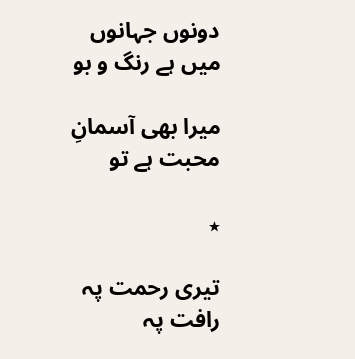دونوں جہانوں میں ہے رنگ و بو

میرا بھی آسمانِ محبت ہے تو

٭

تیری رحمت پہ رافت پہ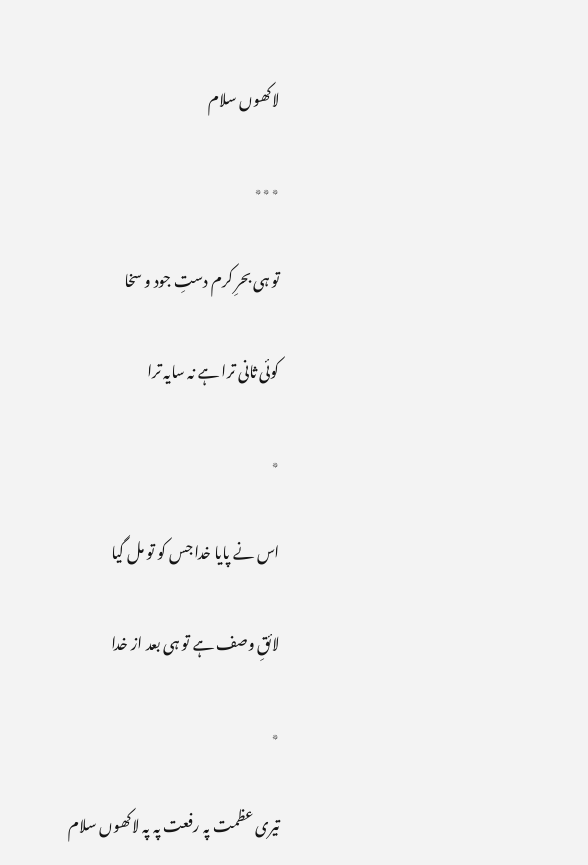لاکھوں سلام

٭٭٭

تو ہی بحرِ کرم دستِ جود و سخا

کوئی ثانی ترا ہے نہ سایہ ترا

٭

اس نے پایا خدا جس کو تو مل گیا

لائقِ وصف ہے تو ہی بعد از خدا

٭

تیری عظمت پہ رفعت پہ پہ لاکھوں سلام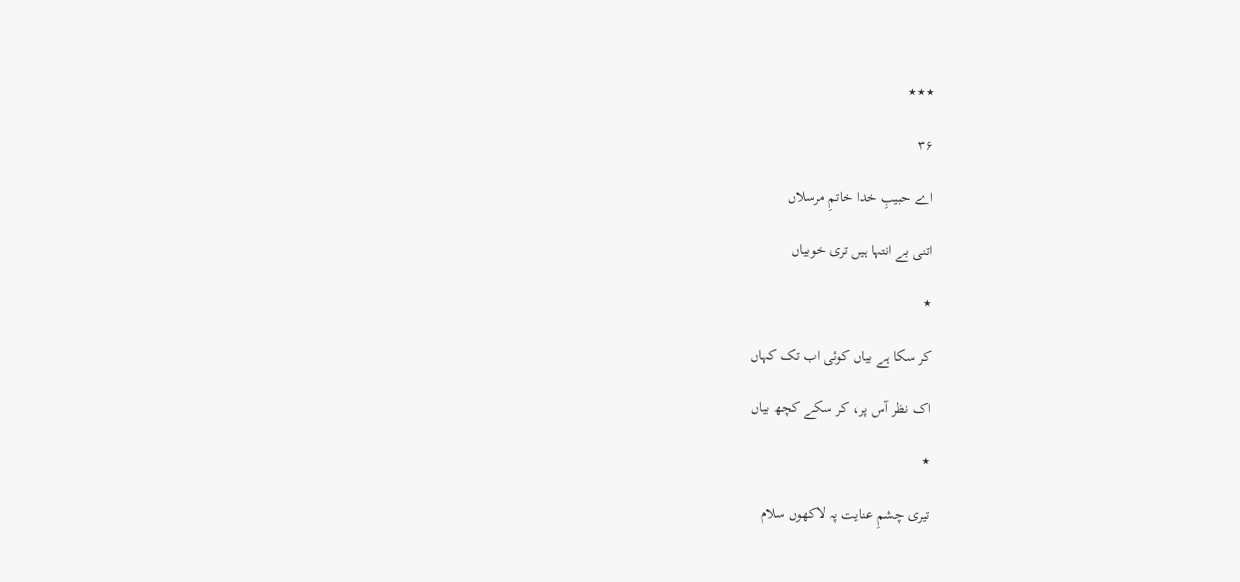٭٭٭

۳۶

اے حبیبِ خدا خاتمِ مرسلاں

اتنی بے انتہا ہیں تری خوبیاں

٭

کر سکا ہے بیاں کوئی اب تک کہاں

اک نظر آس پر، کر سکے کچھ بیاں

٭

تیری چشمِ عنایت پہ لاکھوں سلام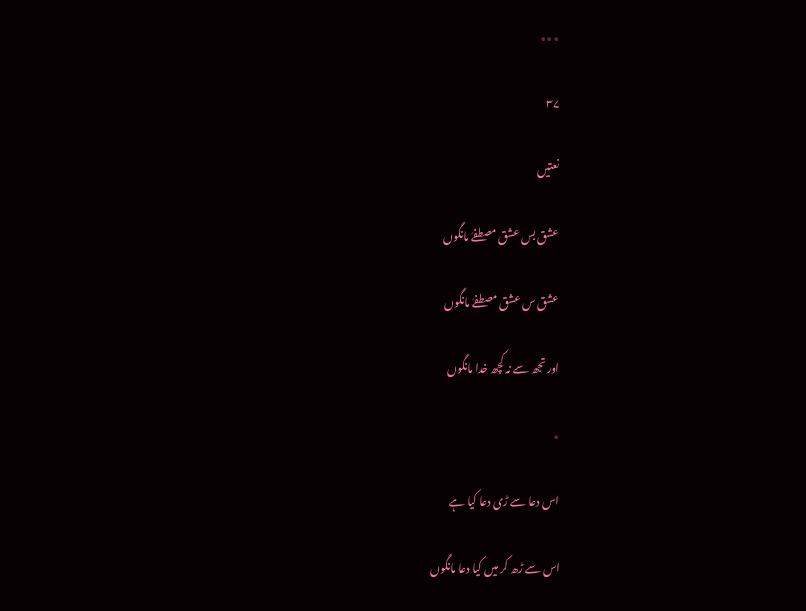٭٭٭

۳۷

نعتیں

عشق بس عشق مصطفےٰ مانگوں

عشق س عشق مصطفےٰ مانگوں

اور تجھ سے نہ کچھ خدا مانگوں

٭

اس دعا سے ڑی دعا کیا ہے

اس سے ڑھ کر میں کیا دعا مانگوں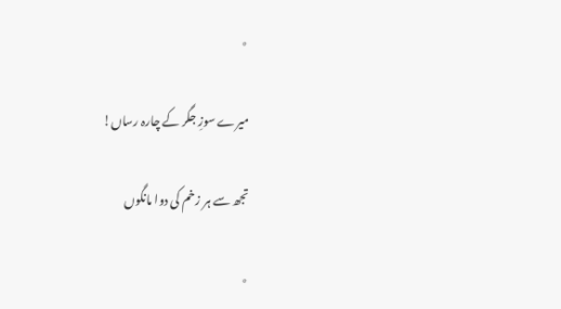٭

میرے سوزِ جگر کے چارہ رساں!

تجھ سے ہر زخم کی دوا مانگوں

٭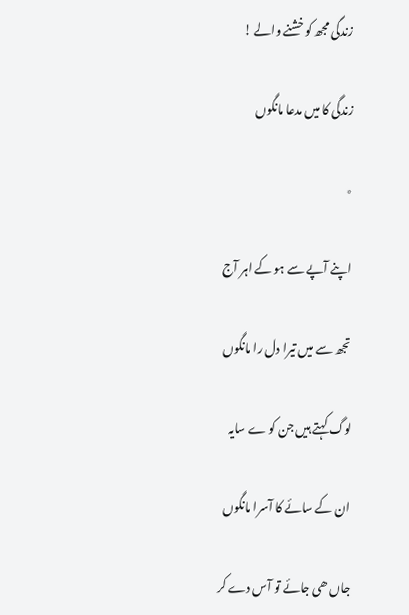زندگی مجھ کو خشنے والے !

زندگی کا میں مدعا مانگوں

٭

اپنے آپے سے ہو کے اہر آج

تجھ سے میں تیرا دل را مانگوں

لوگ کہتے ہیں جن کو ے سایہ

ان کے سائے کا آسرا مانگوں

جاں ھی جائے تو آس دے کر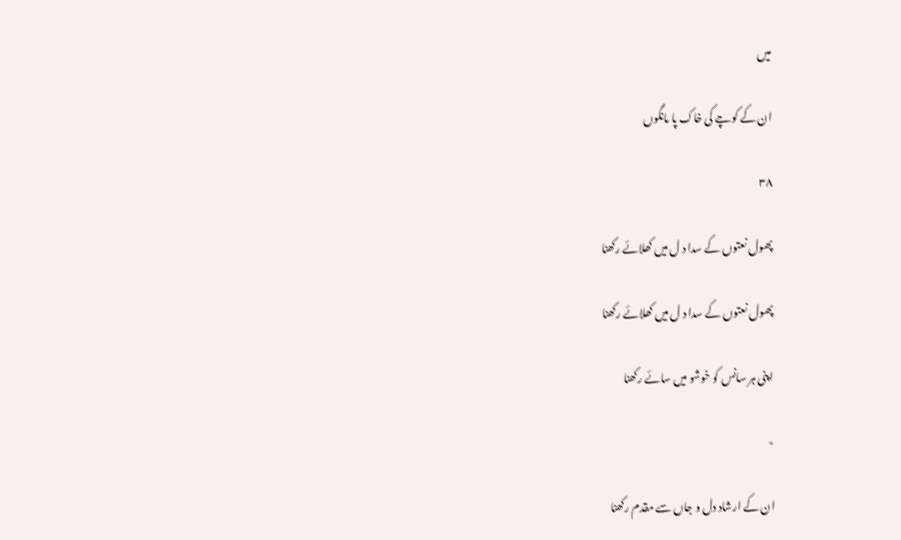میں

ان کے کوچے کی خاک پا مانگوں

۳۸

پھول نعتوں کے سدا د ل میں کھلائے رکھنا

پھول نعتوں کے سدا د ل میں کھلائے رکھنا

اپنی ہر سانس کو خوشو میں سائے رکھنا

٭

ان کے ارشاد دل و جاں سے مقدم رکھنا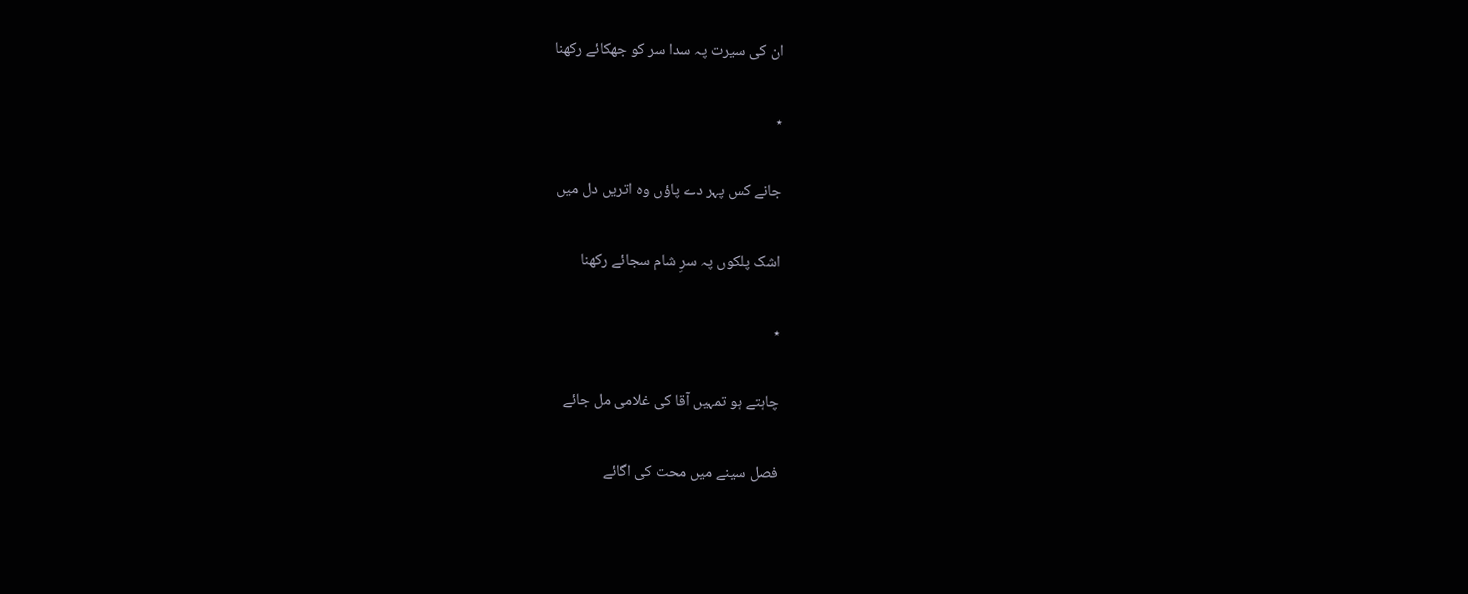ان کی سیرت پہ سدا سر کو جھکائے رکھنا

٭

جانے کس پہر دے پاؤں وہ اتریں دل میں

اشک پلکوں پہ سرِ شام سجائے رکھنا

٭

چاہتے ہو تمہیں آقا کی غلامی مل جائے

فصل سینے میں محت کی اگائے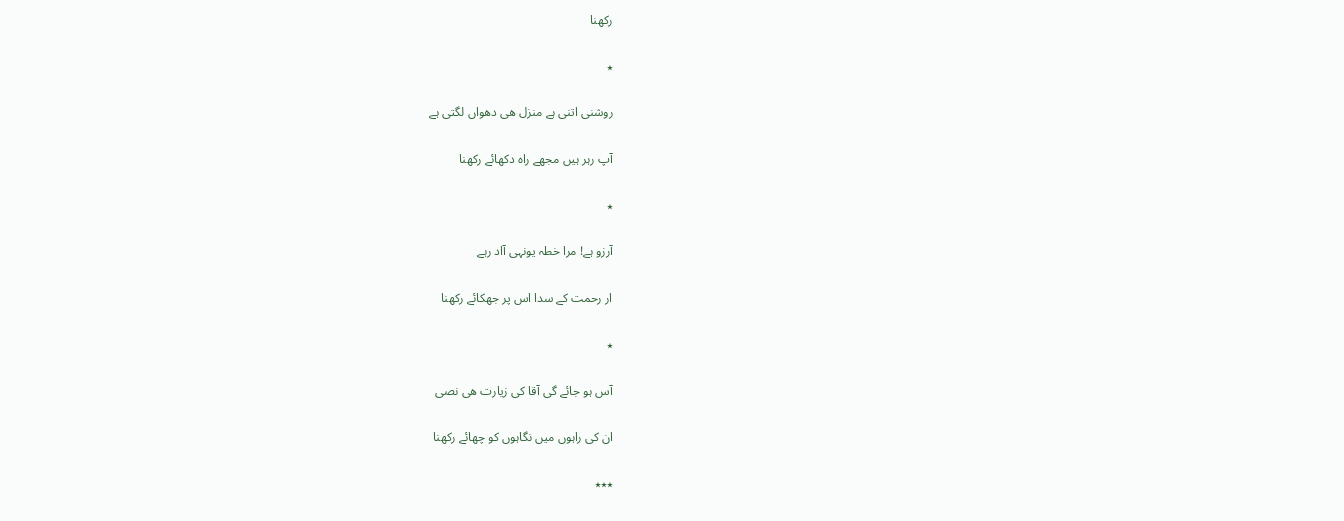رکھنا

٭

روشنی اتنی ہے منزل ھی دھواں لگتی ہے

آپ رہر ہیں مجھے راہ دکھائے رکھنا

٭

آرزو ہے! مرا خطہ یونہی آاد رہے

ار رحمت کے سدا اس پر جھکائے رکھنا

٭

آس ہو جائے گی آقا کی زیارت ھی نصی

ان کی راہوں میں نگاہوں کو چھائے رکھنا

٭٭٭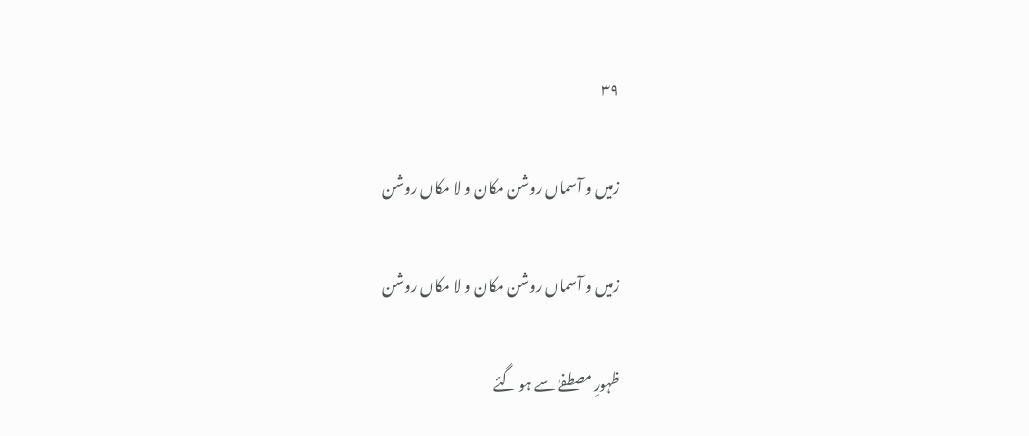۳۹

زمیں و آسماں روشن مکان و لا مکاں روشن

زمیں و آسماں روشن مکان و لا مکاں روشن

ظہورِ مصطفےٰ سے ہو گئے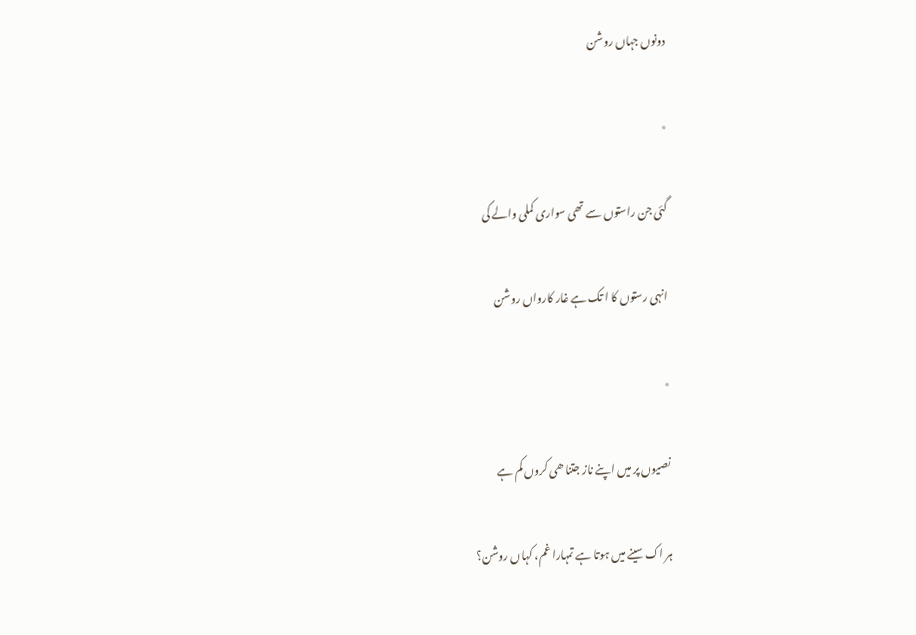دونوں جہاں روشن

٭

گئی جن راستوں سے تھی سواری کملی والے کی

انہی رستوں کا ا تک ہے غار کارواں روشن

٭

نصیوں پر میں اپنے ناز جتنا ھی کروں کم ہے

ہر اک سینے میں ہوتا ہے تمہارا غم، کہاں روشن؟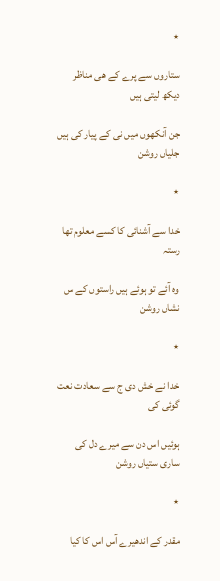٭

ستاروں سے پرے کے ھی مناظر دیکھ لیتی ہیں

جن آنکھوں میں نی کے پیار کی ہیں جلیاں روشن

٭

خدا سے آشنائی کا کسے معلوم تھا رستہ

وہ آئے تو ہوئے ہیں راستوں کے س نشاں روشن

٭

خدا نے خش دی ج سے سعادت نعت گوئی کی

ہوئیں اس دن سے میرے دل کی ساری ستیاں روشن

٭

مقدر کے اندھیرے آس اس کا کیا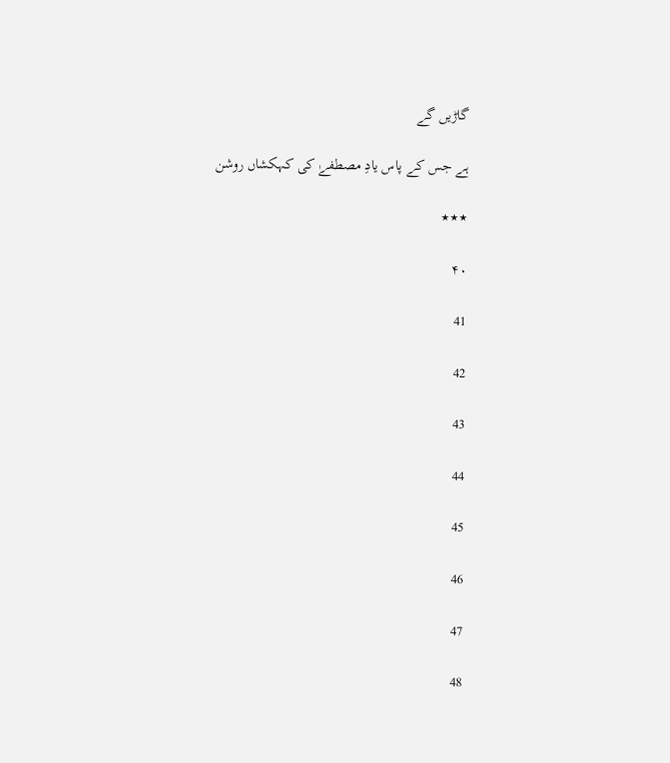گاڑیں گے

ہے جس کے پاس یادِ مصطفےٰ کی کہکشاں روشن

٭٭٭

۴۰

41

42

43

44

45

46

47

48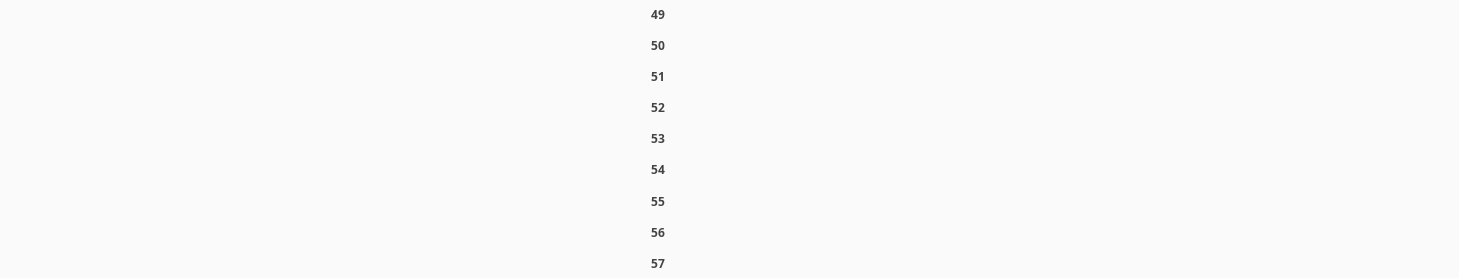49

50

51

52

53

54

55

56

57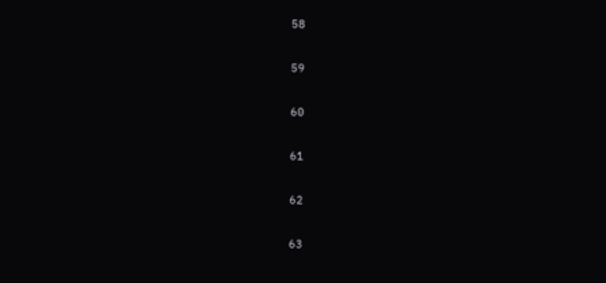58

59

60

61

62

63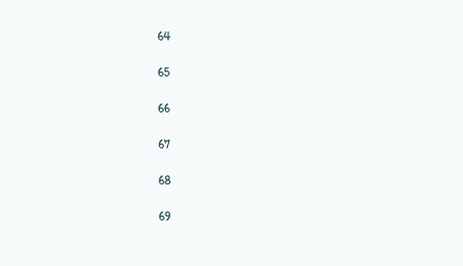64

65

66

67

68

69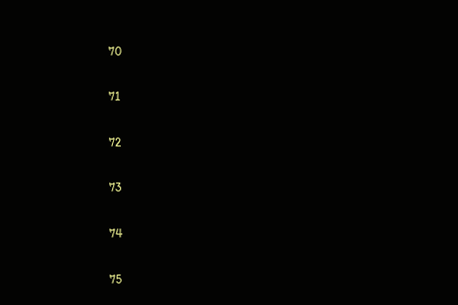70

71

72

73

74

75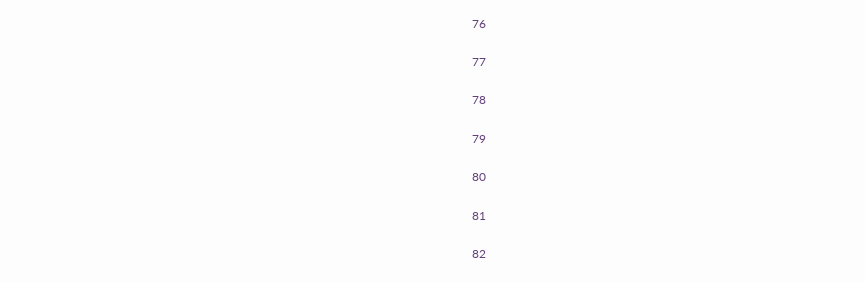76

77

78

79

80

81

82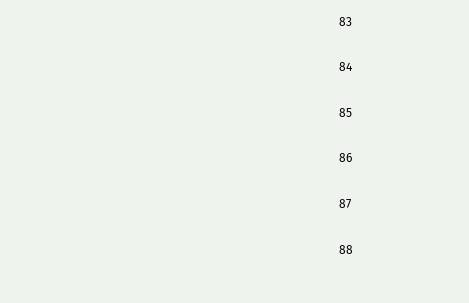83

84

85

86

87

88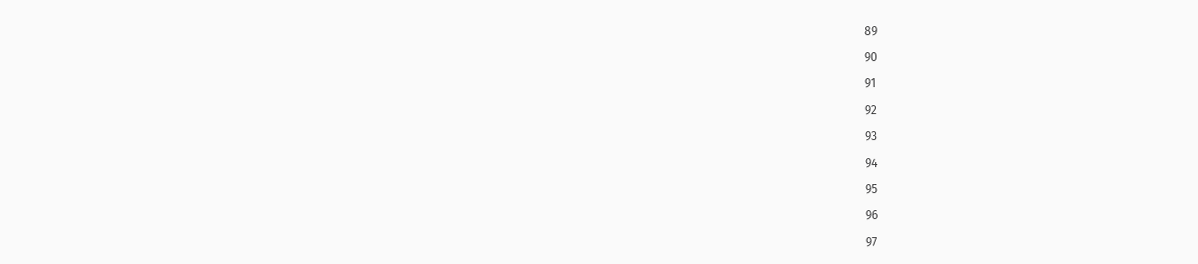89

90

91

92

93

94

95

96

97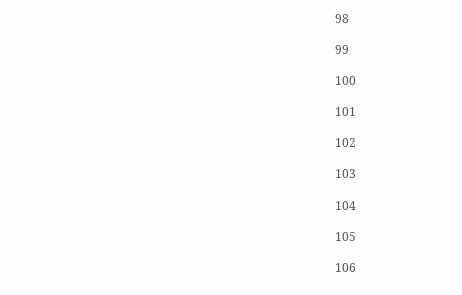98

99

100

101

102

103

104

105

106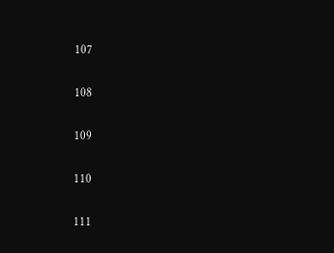107

108

109

110

111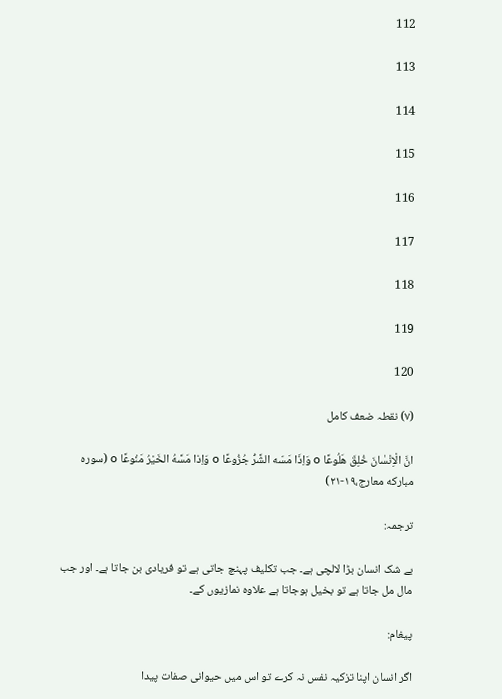112

113

114

115

116

117

118

119

120

(۷) نقطہ ضعف کامل

انَّ الْاِنْسٰانَ خُلِقَ هَلُوعًا o وَاِذَا مَسّه الشَّرُّ جُزُوعًا o وَاِذا مَسَّهُ الخَیْرُ مَنُوعًا o (سوره مبارکه معارج،١٩-٢١)

ترجمہ:

بے شک انسان بڑا لالچی ہے۔ جب تکلیف پہنچ جاتی ہے تو فریادی بن جاتا ہے۔ اور جب مال مل جاتا ہے تو بخیل ہوجاتا ہے علاوہ نمازیوں کے۔

پیغام:

اگر انسان اپنا تزکیہ نفس نہ کرے تو اس میں حیوانی صفات پیدا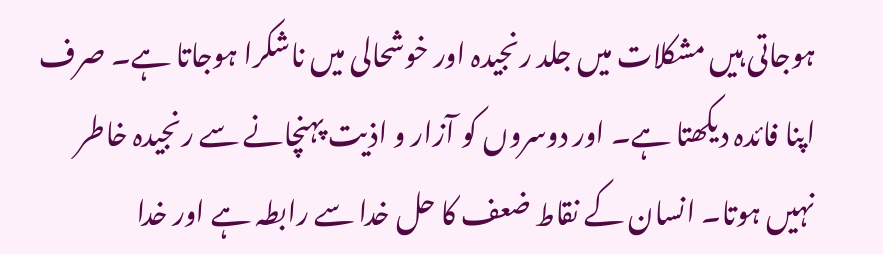ہوجاتی ہیں مشکلات میں جلد رنجیدہ اور خوشحالی میں ناشکرا ہوجاتا ہے۔ صرف اپنا فائدہ دیکھتا ہے۔ اور دوسروں کو آزار و اذیت پہنچانے سے رنجیدہ خاطر نہیں ہوتا۔ انسان کے نقاط ضعف کا حل خدا سے رابطہ ہے اور خدا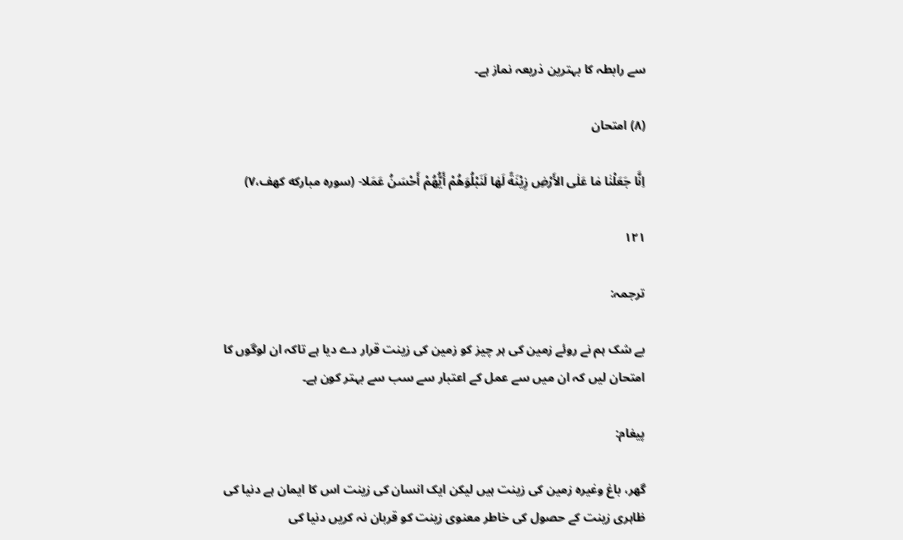سے رابطہ کا بہترین ذریعہ نماز ہے۔

(۸) امتحان

اِنَّا جَعَلْنٰا مٰا عَلٰی الأَرْضِ زِیْنَةً لَهٰا لَنَبْلُوَهُمْ أَیُّهُمْ أَحْسَنُ عَمَلا- (سوره مبارکه کهف،٧)

۱۲۱

ترجمہ:

بے شک ہم نے روئے زمین کی ہر چیز کو زمین کی زینت قرار دے دیا ہے تاکہ ان لوگوں کا امتحان لیں کہ ان میں سے عمل کے اعتبار سے سب سے بہتر کون ہے۔

پیغام:

گھر، باغ وغیرہ زمین کی زینت ہیں لیکن ایک انسان کی زینت اس کا ایمان ہے دنیا کی ظاہری زینت کے حصول کی خاطر معنوی زینت کو قربان نہ کریں دنیا کی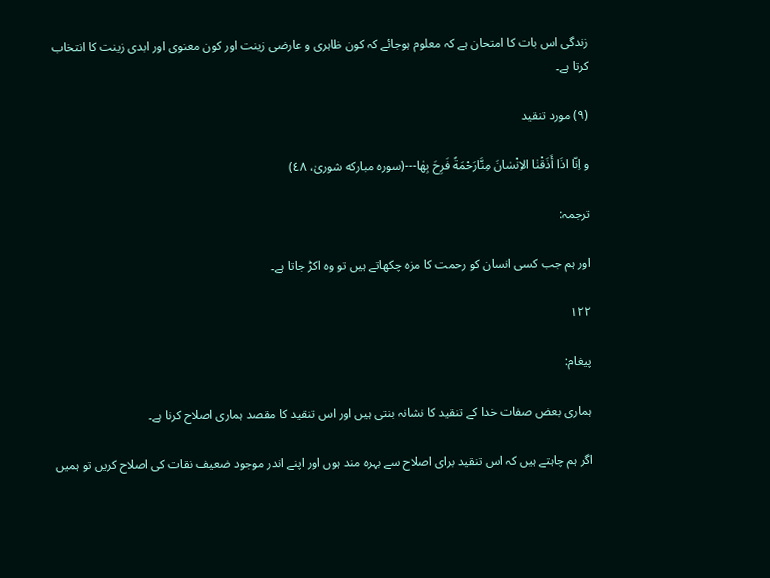زندگی اس بات کا امتحان ہے کہ معلوم ہوجائے کہ کون ظاہری و عارضی زینت اور کون معنوی اور ابدی زینت کا انتخاب کرتا ہے۔

(۹) مورد تنقید

و اِنّا اذَا أَذَقْنٰا الاِنْسٰانَ مِنَّارَحْمَةً فَرِحَ بِهٰا---(سوره مبارکه شوریٰ، ٤٨)

ترجمہ:

اور ہم جب کسی انسان کو رحمت کا مزہ چکھاتے ہیں تو وہ اکڑ جاتا ہے۔

۱۲۲

پیغام:

ہماری بعض صفات خدا کے تنقید کا نشانہ بنتی ہیں اور اس تنقید کا مقصد ہماری اصلاح کرنا ہے۔

اگر ہم چاہتے ہیں کہ اس تنقید برای اصلاح سے بہرہ مند ہوں اور اپنے اندر موجود ضعیف نقات کی اصلاح کریں تو ہمیں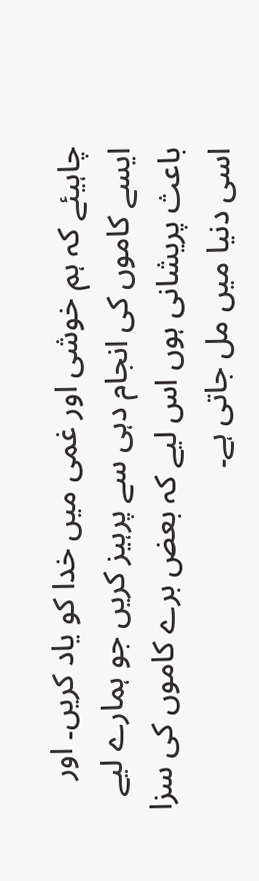چاہیئے کہ ہم خوشی اور غمی میں خدا کو یاد کریں۔ اور ایسے کاموں کی انجام دہی سے پرہیز کریں جو ہمارے لیے باعث پریشانی ہوں اس لیے کہ بعض برے کاموں کی سزا اسی دنیا میں مل جاتی ہے۔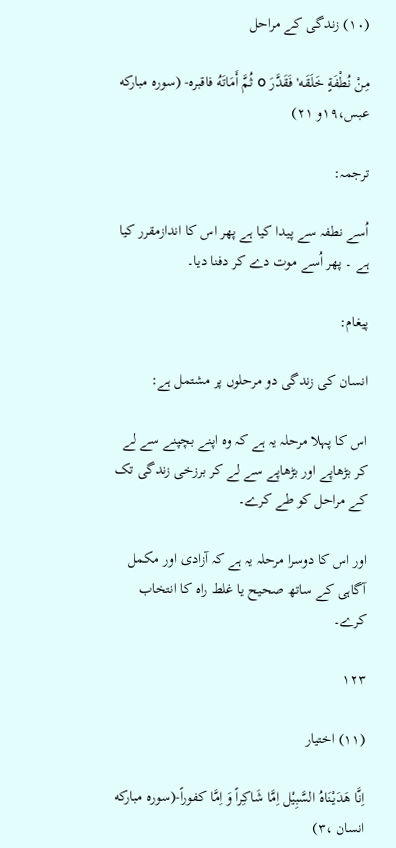(۱۰) زندگی کے مراحل

مِنْ نُطْفَةٍ خَلَقَه' فَقَدَّرَ o ثُمَّ أَمَاتَهُ فاقبره- (سوره مبارکه عبس،١٩و ٢١)

ترجمہ:

اُسے نطفہ سے پیدا کیا ہے پھر اس کا اندازمقرر کیا ہے ۔ پھر اُسے موت دے کر دفنا دیا۔

پیغام:

انسان کی زندگی دو مرحلوں پر مشتمل ہے:

اس کا پہلا مرحلہ یہ ہے کہ وہ اپنے بچپنے سے لے کر بڑھاپے اور بڑھاپے سے لے کر برزخی زندگی تک کے مراحل کو طے کرے۔

اور اس کا دوسرا مرحلہ یہ ہے کہ آزادی اور مکمل آگاہی کے ساتھ صحیح یا غلط راہ کا انتخاب کرے۔

۱۲۳

(۱۱) اختیار

اِنَّا هَدَیْنَاهُ السَّبِیْل اِمَّا شَاکِراً وَ اِمَّا کفوراً-(سوره مبارکه انسان ،٣)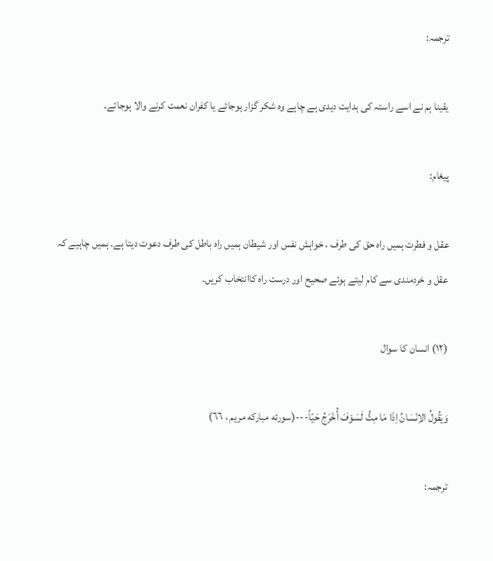ترجمہ:

یقینا ہم نے اسے راستہ کی ہدایت دیدی ہے چاہے وہ شکر گزار ہوجائے یا کفران نعمت کرنے والا ہوجائے۔

پیغام:

عقل و فطرت ہمیں راہ حق کی طرف ، خواہش نفس اور شیطان ہمیں راہ باطل کی طرف دعوت دیتا ہے۔ ہمیں چاہیے کہ عقل و خردمندی سے کام لیتے ہوئے صحیح اور درست راہ کاانتخاب کریں۔

(۱۲) انسان کا سوال

وَیَقُولُ الاِنْسٰانُ اِذَا مَا مِتُّ لَسَوْفَ أُخْرَجُ حَیّاً---(سورئه مبارکه مریم ، ٦٦)

ترجمہ: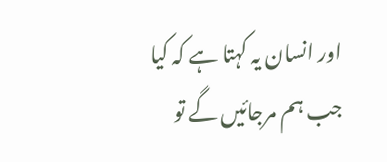اور انسان یہ کہتا ہے کہ کیا جب ہم مرجائیں گے تو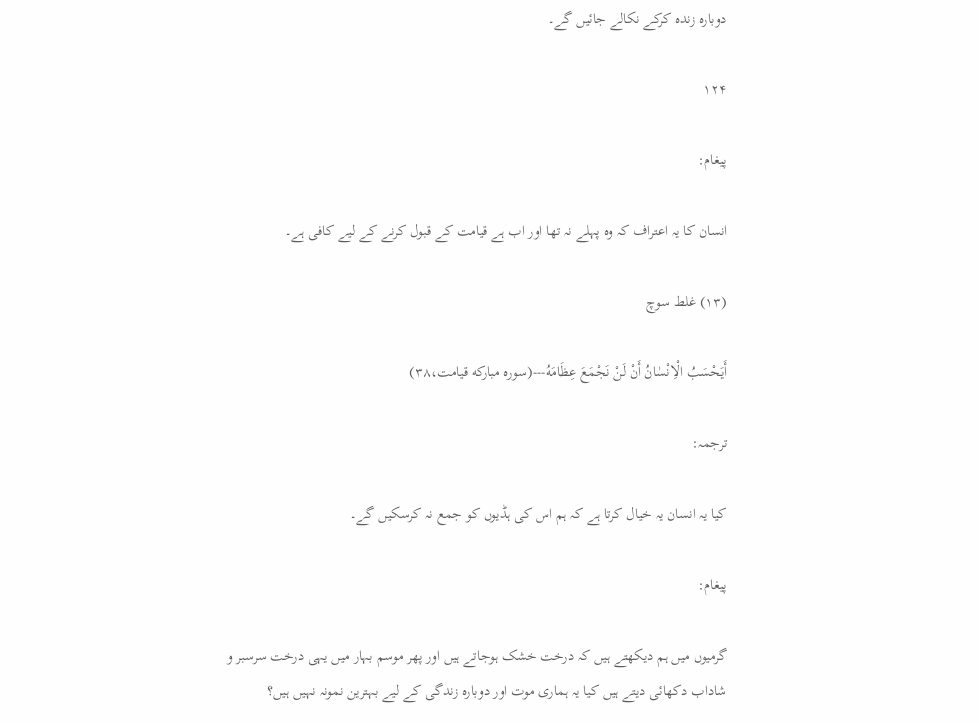دوبارہ زندہ کرکے نکالے جائیں گے۔

۱۲۴

پیغام:

انسان کا یہ اعتراف کہ وہ پہلے نہ تھا اور اب ہے قیامت کے قبول کرنے کے لیے کافی ہے۔

(۱۳) غلط سوچ

أَیَحْسَبُ الْاِنْسٰانُ أَنْ لَنْ نَجْمَعَ عِظَامَهُ---(سوره مبارکه قیامت،٣٨)

ترجمہ:

کیا یہ انسان یہ خیال کرتا ہے کہ ہم اس کی ہڈیوں کو جمع نہ کرسکیں گے۔

پیغام:

گرمیوں میں ہم دیکھتے ہیں کہ درخت خشک ہوجاتے ہیں اور پھر موسم بہار میں یہی درخت سرسبر و شاداب دکھائی دیتے ہیں کیا یہ ہماری موت اور دوبارہ زندگی کے لیے بہترین نمونہ نہیں ہیں؟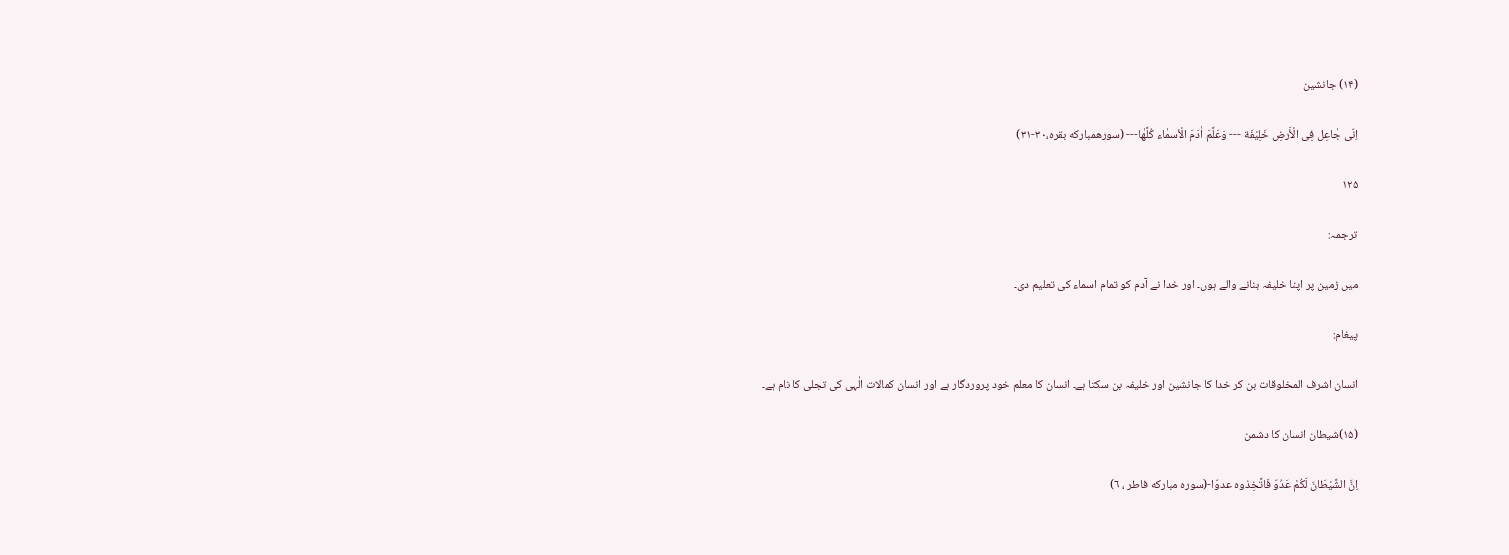(۱۴) جانشین

اِنّی جٰاعِل فِی الْأَرضِ خَلِیْفَة --- وَعَلَّمَ اٰدَمَ الْأسمٰاء کُلَّهٰا--- (سورهمبارکه بقره،٣٠-٣١)

۱۲۵

ترجمہ:

میں زمین پر اپنا خلیفہ بنانے والے ہوں۔ اور خدا نے آدم کو تمام اسماء کی تعلیم دی۔

پیغام:

انسان اشرف المخلوقات بن کر خدا کا جانشین اور خلیفہ بن سکتا ہے۔ انسان کا معلم خود پروردگار ہے اور انسان کمالات الٰہی کی تجلی کا نام ہے۔

(۱۵)شیطان انسان کا دشمن

اِنَّ الشَّیْطَانَ لَکُمْ عَدُوّ فَاتَّخِذوه عدوّا-(سوره مبارکه فاطر ، ٦)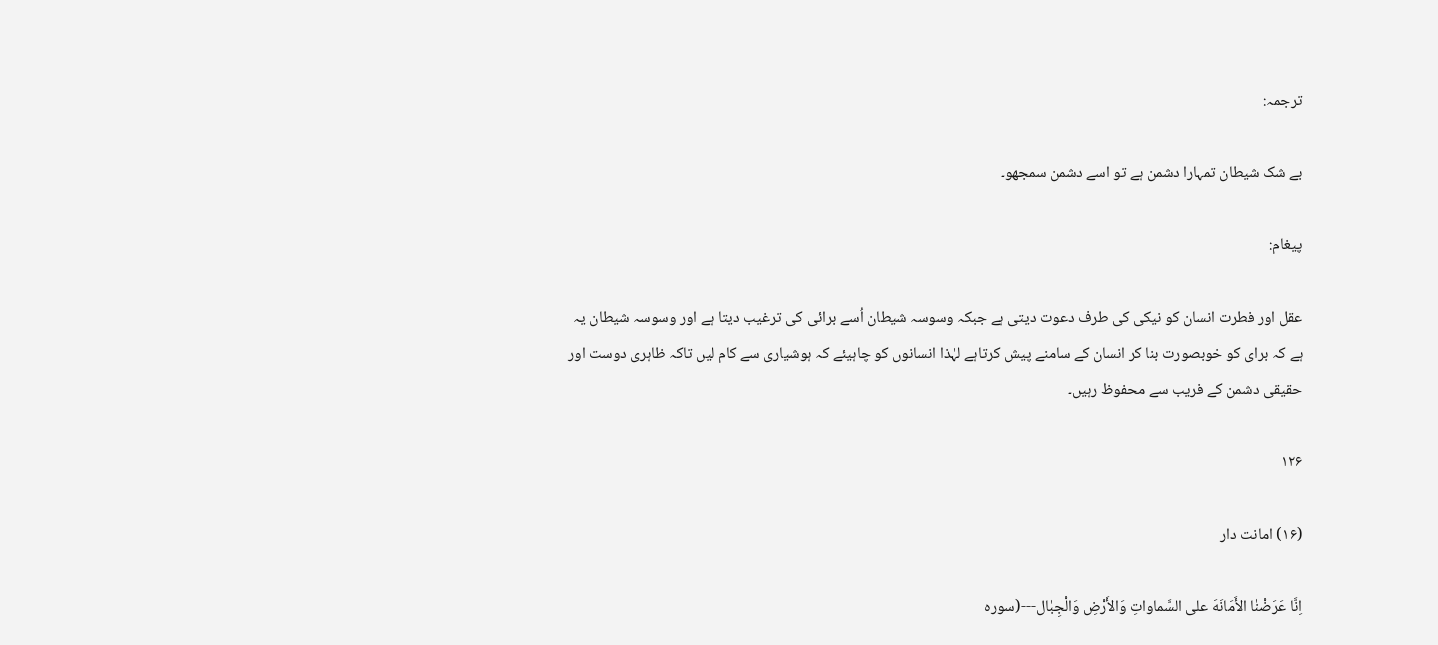ترجمہ:

بے شک شیطان تمہارا دشمن ہے تو اسے دشمن سمجھو۔

پیغام:

عقل اور فطرت انسان کو نیکی کی طرف دعوت دیتی ہے جبکہ وسوسہ شیطان اُسے برائی کی ترغیب دیتا ہے اور وسوسہ شیطان یہ ہے کہ برای کو خوبصورت بنا کر انسان کے سامنے پیش کرتاہے لہٰذا انسانوں کو چاہیئے کہ ہوشیاری سے کام لیں تاکہ ظاہری دوست اور حقیقی دشمن کے فریب سے محفوظ رہیں۔

۱۲۶

(۱۶) امانت دار

اِنَّا عَرَضْنٰا الأَمَانَهَ علی السَّماواتِ وَالأَرْضِ وَالْجِبٰال---(سوره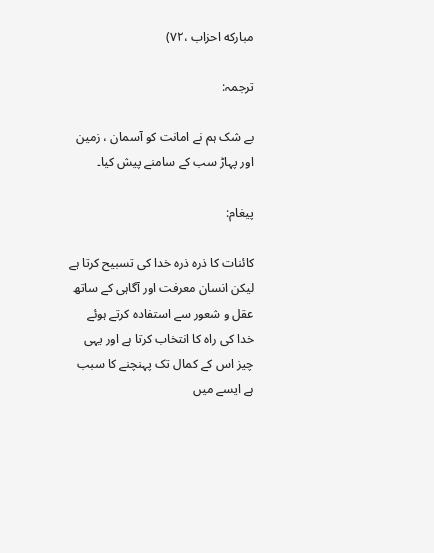مبارکه احزاب ،٧٢)

ترجمہ:

بے شک ہم نے امانت کو آسمان ، زمین اور پہاڑ سب کے سامنے پیش کیا۔

پیغام:

کائنات کا ذرہ ذرہ خدا کی تسبیح کرتا ہے لیکن انسان معرفت اور آگاہی کے ساتھ عقل و شعور سے استفادہ کرتے ہوئے خدا کی راہ کا انتخاب کرتا ہے اور یہی چیز اس کے کمال تک پہنچنے کا سبب ہے ایسے میں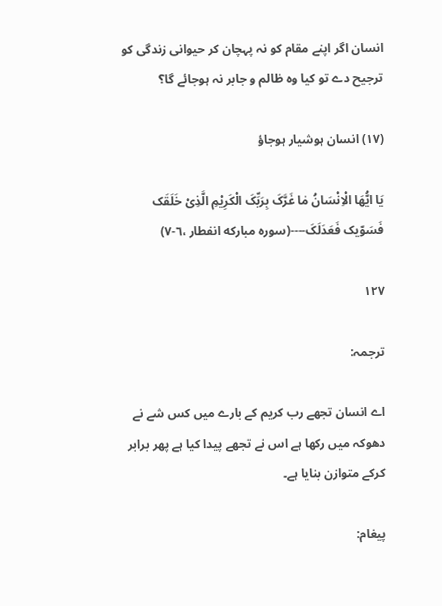انسان اگر اپنے مقام کو نہ پہچان کر حیوانی زندگی کو ترجیح دے تو کیا وہ ظالم و جابر نہ ہوجائے گا؟

(۱۷) انسان ہوشیار ہوجاؤ

یَا ایُّهَا الْاِنْسَانُ مٰا غَرَّکَ بِرَبِّکَ الْکَرِیْمِ الَّذِیْ خَلَقَک فَسَوّیک فَعَدَلَکَ----(سوره مبارکه انفطار ،٦-٧)

۱۲۷

ترجمہ:

اے انسان تجھے رب کریم کے بارے میں کس شے نے دھوکہ میں رکھا ہے اس نے تجھے پیدا کیا ہے پھر برابر کرکے متوازن بنایا ہے۔

پیغام: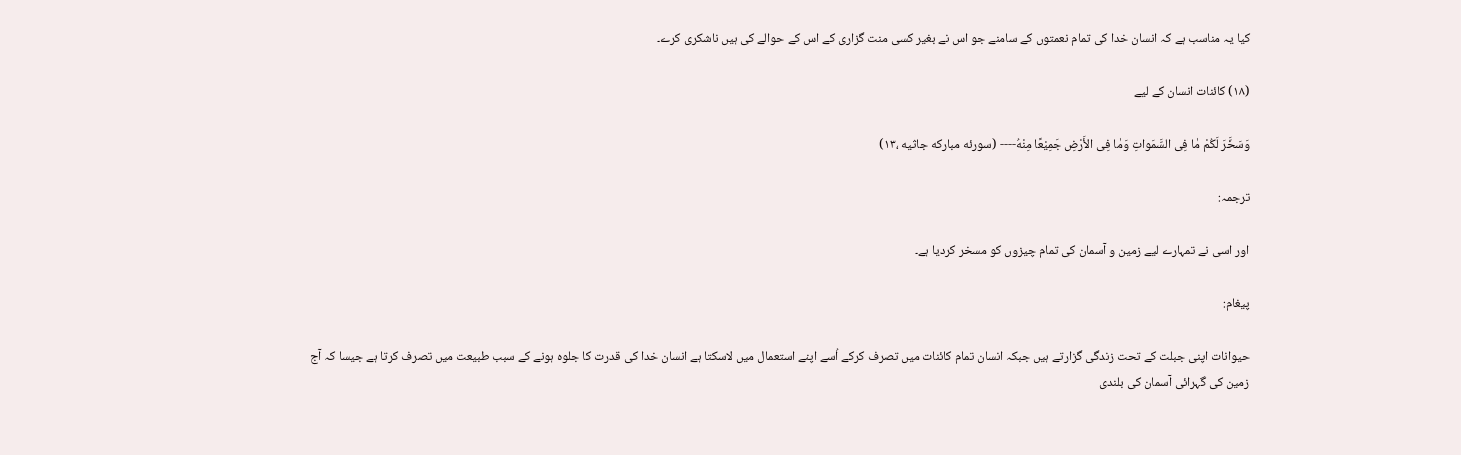کیا یہ مناسب ہے کہ انسان خدا کی تمام نعمتوں کے سامنے جو اس نے بغیر کسی منت گزاری کے اس کے حوالے کی ہیں ناشکری کرے۔

(۱۸) کائنات انسان کے لیے

وَسَخَّرَ لَکُمْ مٰا فِی السَّمَواتِ وَمٰا فِی الأَرْضِ جَمِیْعًا مِنْهُ---- (سورئه مبارکه جاثیه ،١٣)

ترجمہ:

اور اسی نے تمہارے لیے زمین و آسمان کی تمام چیزوں کو مسخر کردیا ہے۔

پیغام:

حیوانات اپنی جبلت کے تحت زندگی گزارتے ہیں جبکہ انسان تمام کائنات میں تصرف کرکے اُسے اپنے استعمال میں لاسکتا ہے انسان خدا کی قدرت کا جلوہ ہونے کے سبب طبیعت میں تصرف کرتا ہے جیسا کہ آج زمین کی گہرائی آسمان کی بلندی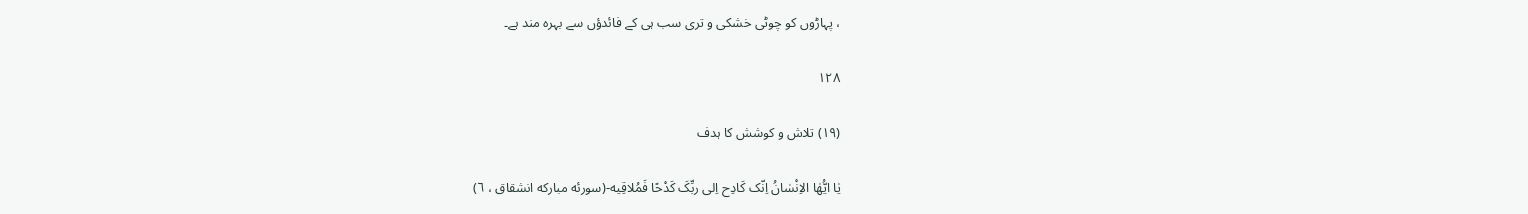، پہاڑوں کو چوٹی خشکی و تری سب ہی کے فائدؤں سے بہرہ مند ہے۔

۱۲۸

(۱۹) تلاش و کوشش کا ہدف

یٰا ایُّهٰا الاِنْسٰانُ اِنّک کَادِح اِلی ربِّکَ کَدْحًا فَمُلاقِیه-(سورئه مبارکه انشقاق ، ٦)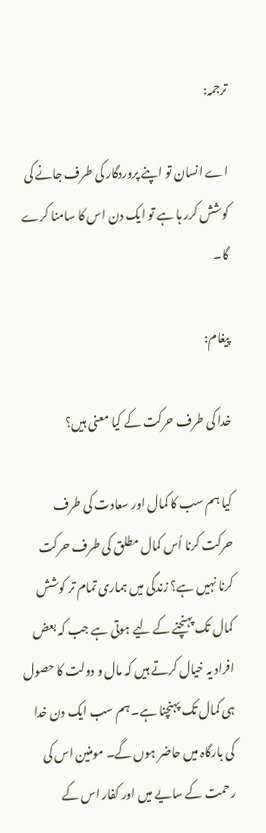ترجمہ:

اے انسان تو اپنے پروردگار کی طرف جانے کی کوشش کرر ہا ہے تو ایک دن اس کا سامنا کرے گا۔

پیغام:

خدا کی طرف حرکت کے کیا معنی ہیں؟

کیا ہم سب کا کمال اور سعادت کی طرف حرکت کرنا اُس کمال مطلق کی طرف حرکت کرنا نہیں ہے؟ زندگی میں ہماری تمام تر کوشش کمال تک پہنچنے کے لیے ہوتی ہے جب کہ بعض افراد یہ خیال کرتے ہیں کہ مال و دولت کا حصول ہی کمال تک پہنچنا ہے۔ ہم سب ایک دن خدا کی بارگاہ میں حاضر ہوں گے۔ مومنین اس کی رحمت کے سایے میں اور کفار اس کے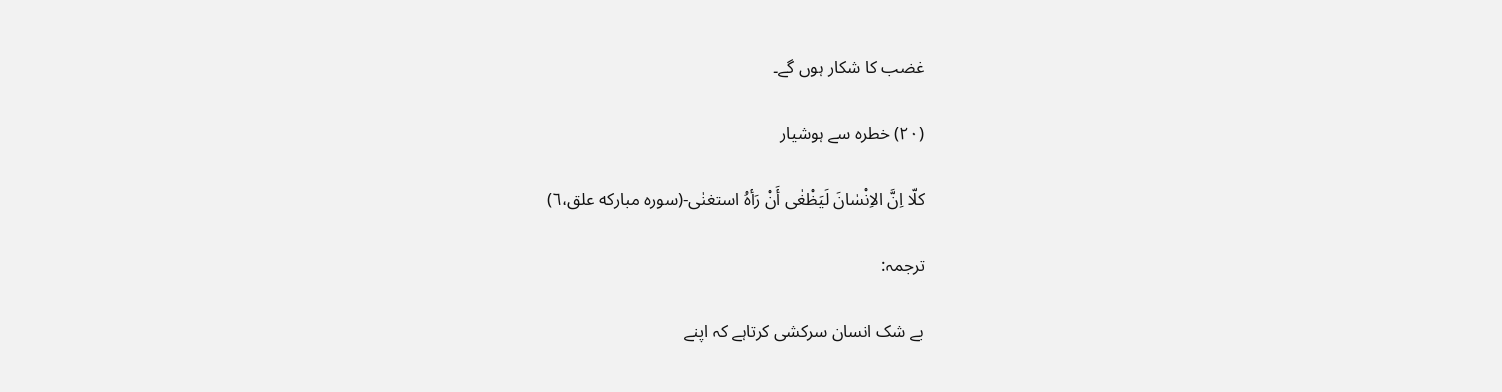غضب کا شکار ہوں گے۔

(۲۰) خطرہ سے ہوشیار

کلّا اِنَّ الاِنْسٰانَ لَیَظْغٰی أَنْ رَأهُ استغنٰی-(سوره مبارکه علق،٦)

ترجمہ:

بے شک انسان سرکشی کرتاہے کہ اپنے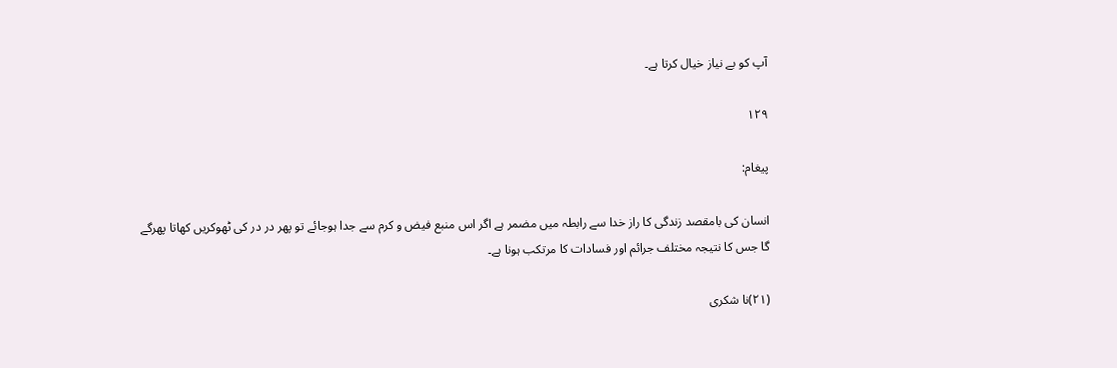آپ کو بے نیاز خیال کرتا ہے۔

۱۲۹

پیغام:

انسان کی بامقصد زندگی کا راز خدا سے رابطہ میں مضمر ہے اگر اس منبع فیض و کرم سے جدا ہوجائے تو پھر در در کی ٹھوکریں کھاتا پھرگے گا جس کا نتیجہ مختلف جرائم اور فسادات کا مرتکب ہونا ہے۔

(۲۱)نا شکری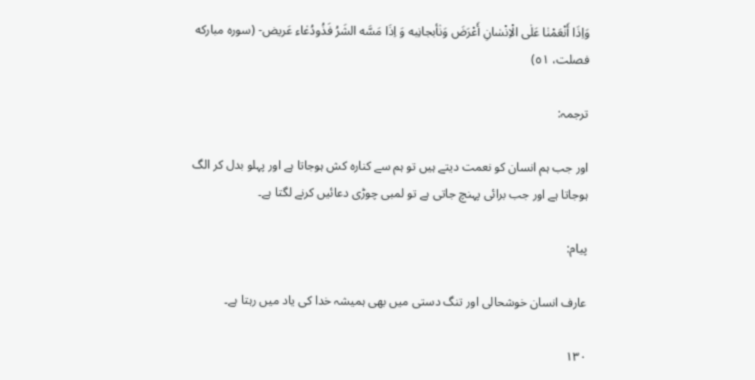وَاِذَا أَنْعَمْنٰا عَلٰی الْاِنْسٰانِ أَعْرَضَ وَنٰأبجانِبه وَ اِذَا مَسَّه الشَرُ فَذُودُعٰاء عَریض- (سوره مبارکه فصلت، ٥١)

ترجمہ:

اور جب ہم انسان کو نعمت دیتے ہیں تو ہم سے کنارہ کش ہوجاتا ہے اور پہلو بدل کر الگ ہوجاتا ہے اور جب برائی پہنچ جاتی ہے تو لمبی چوڑی دعائیں کرنے لگتا ہے۔

پیام:

عارف انسان خوشحالی اور تنگ دستی میں بھی ہمیشہ خدا کی یاد میں رہتا ہے۔

۱۳۰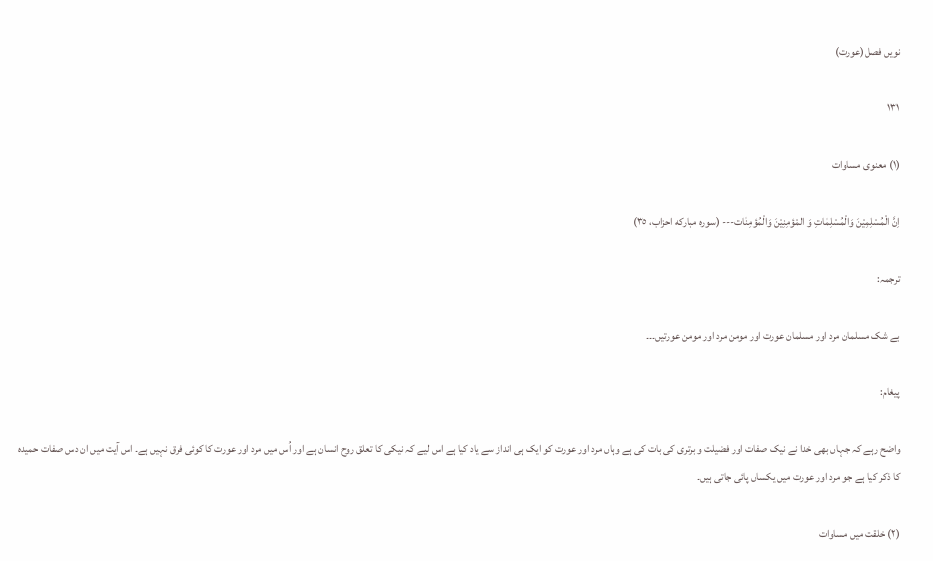نویں فصل(عورت)

۱۳۱

(۱) معنوی مساوات

اِنَّ الْمُسْلِمِیْنَ وَالْمُسْلِمٰاتِ وَ المْؤمِنِیْنَ وَالْمُؤمِنٰات--- (سوره مبارکه احزاب، ٣٥)

ترجمہ:

بے شک مسلمان مرد اور مسلمان عورت اور مومن مرد اور مومن عورتیں۔۔۔

پیغام:

واضح رہے کہ جہاں بھی خدا نے نیک صفات اور فضیلت و برتری کی بات کی ہے وہاں مرد اور عورت کو ایک ہی انداز سے یاد کیا ہے اس لیے کہ نیکی کا تعلق روح انسان ہے اور اُس میں مرد اور عورت کا کوئی فرق نہیں ہے۔ اس آیت میں ان دس صفات حمیدہ کا ذکر کیا ہے جو مرد اور عورت میں یکساں پائی جاتی ہیں۔

(۲) خلقت میں مساوات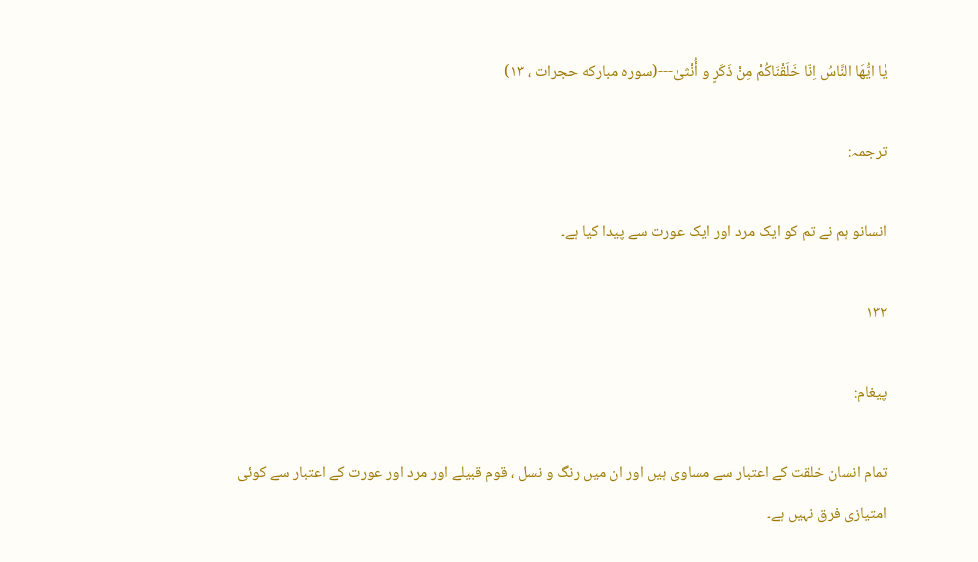یٰا ایُّهَا النَّاسُ اِنّا خَلَقْنَاکُمْ مِنْ ذَکَرٍ و أُنْثیٰ---(سوره مبارکه حجرات ، ١٣)

ترجمہ:

انسانو ہم نے تم کو ایک مرد اور ایک عورت سے پیدا کیا ہے۔

۱۳۲

پیغام:

تمام انسان خلقت کے اعتبار سے مساوی ہیں اور ان میں رنگ و نسل ، قوم قبیلے اور مرد اور عورت کے اعتبار سے کوئی امتیازی فرق نہیں ہے۔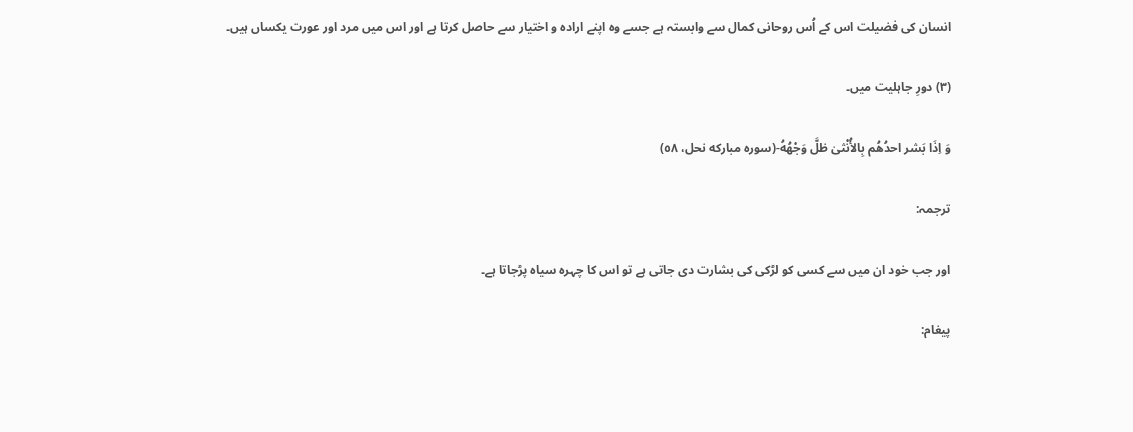انسان کی فضیلت اس کے اُس روحانی کمال سے وابستہ ہے جسے وہ اپنے ارادہ و اختیار سے حاصل کرتا ہے اور اس میں مرد اور عورت یکساں ہیں۔

(۳) دورِ جاہلیت میں۔

وَ اِذَا بَشر احدُهُم بِالأُنْثیٰ ظلَّ وَجْهُهُ-(سوره مبارکه نحل، ٥٨)

ترجمہ:

اور جب خود ان میں سے کسی کو لڑکی کی بشارت دی جاتی ہے تو اس کا چہرہ سیاہ پڑجاتا ہے۔

پیغام: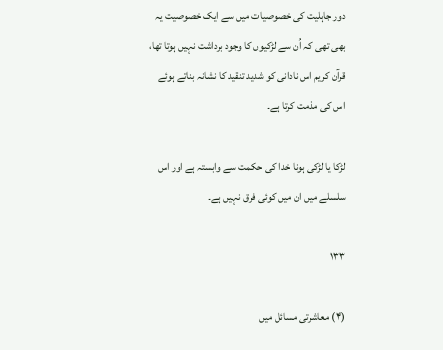دور جاہلیت کی خصوصیات میں سے ایک خصوصیت یہ بھی تھی کہ اُن سے لڑکیوں کا وجود برداشت نہیں ہوتا تھا، قرآن کریم اس نادانی کو شدید تنقید کا نشانہ بناتے ہوئے اس کی مذمت کرتا ہے۔

لڑکا یا لڑکی ہونا خدا کی حکمت سے وابستہ ہے اور اس سلسلے میں ان میں کوئی فرق نہیں ہے۔

۱۳۳

(۴) معاشرتی مسائل میں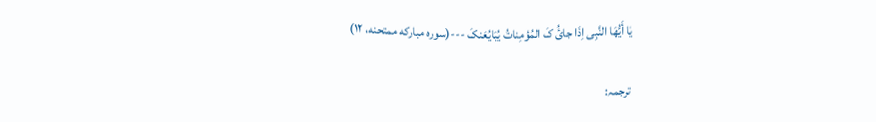یٰا أَیُّهَا النَّبِی اِذَا جائُ کَ المُؤمِناتُ یُبَایُعَنکَ ---(سوره مبارکه ممتحنه، ١٢)

ترجمہ: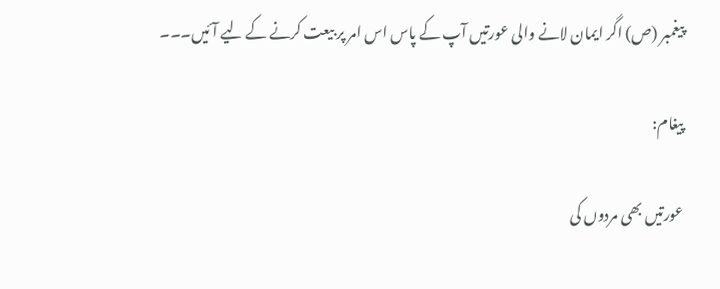پیغمبر (ص) اگر ایمان لانے والی عورتیں آپ کے پاس اس امر پر بیعت کرنے کے لیے آئیں۔۔۔

پیغام:

عورتیں بھی مردوں کی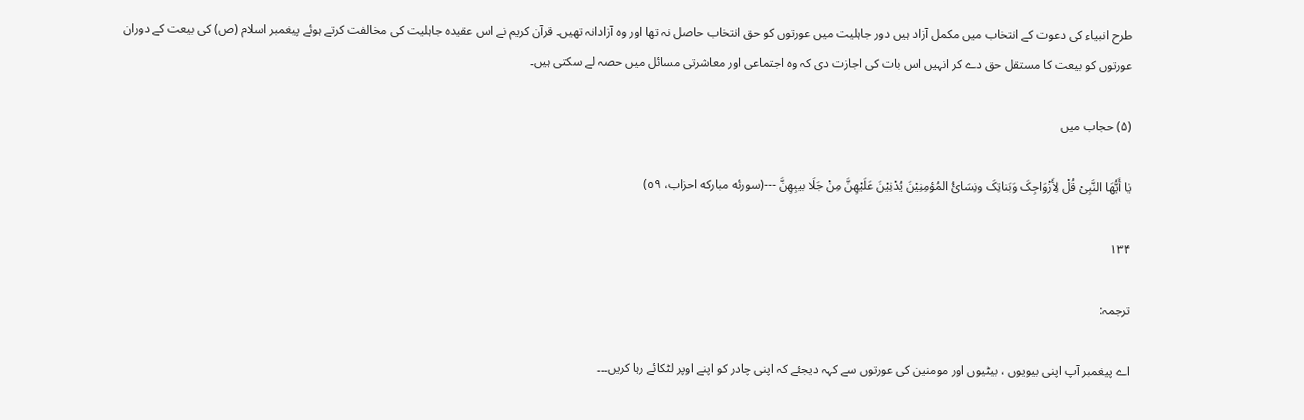طرح انبیاء کی دعوت کے انتخاب میں مکمل آزاد ہیں دور جاہلیت میں عورتوں کو حق انتخاب حاصل نہ تھا اور وہ آزادانہ تھیں۔ قرآن کریم نے اس عقیدہ جاہلیت کی مخالفت کرتے ہوئے پیغمبر اسلام (ص) کی بیعت کے دوران عورتوں کو بیعت کا مستقل حق دے کر انہیں اس بات کی اجازت دی کہ وہ اجتماعی اور معاشرتی مسائل میں حصہ لے سکتی ہیں۔

(۵) حجاب میں

یٰا أَیُّهَا النَّبِیْ قُلْ لِأَزْوَاجِکَ وَبَناتِکَ ونِسَائُ المُؤمِنِیْنَ یُدْنِیْنَ عَلَیْهِنَّ مِنْ جَلَا بیبِهِنَّ ---(سورئه مبارکه احزاب، ٥٩)

۱۳۴

ترجمہ:

اے پیغمبر آپ اپنی بیویوں ، بیٹیوں اور مومنین کی عورتوں سے کہہ دیجئے کہ اپنی چادر کو اپنے اوپر لٹکائے رہا کریں۔۔۔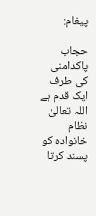پیغام:

حجاب پاکدامنی کی طرف ایک قدم ہے اللہ تعالیٰ نظام خانوادہ کو پسند کرتا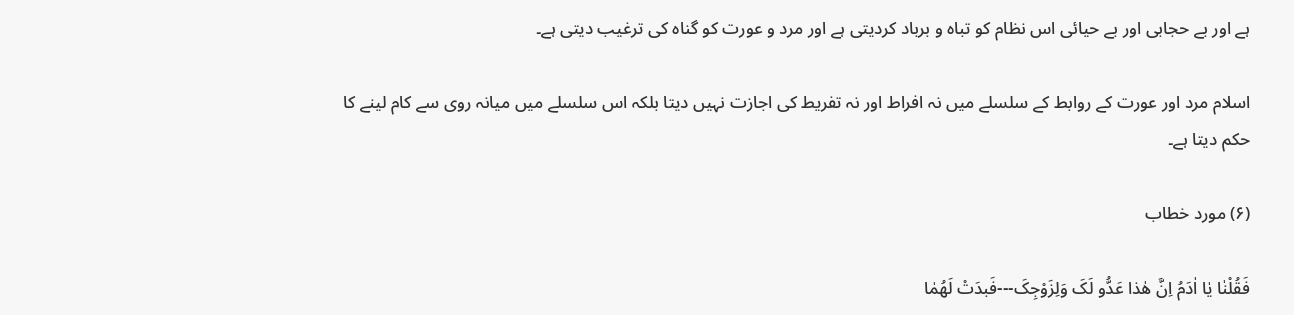ہے اور بے حجابی اور بے حیائی اس نظام کو تباہ و برباد کردیتی ہے اور مرد و عورت کو گناہ کی ترغیب دیتی ہے۔

اسلام مرد اور عورت کے روابط کے سلسلے میں نہ افراط اور نہ تفریط کی اجازت نہیں دیتا بلکہ اس سلسلے میں میانہ روی سے کام لینے کا حکم دیتا ہے۔

(۶) مورد خطاب

فَقُلْنٰا یٰا اٰدَمُ اِنَّ هٰذا عَدُّو لَکَ وَلِزَوْجِکَ---فَبدَتْ لَهُمٰا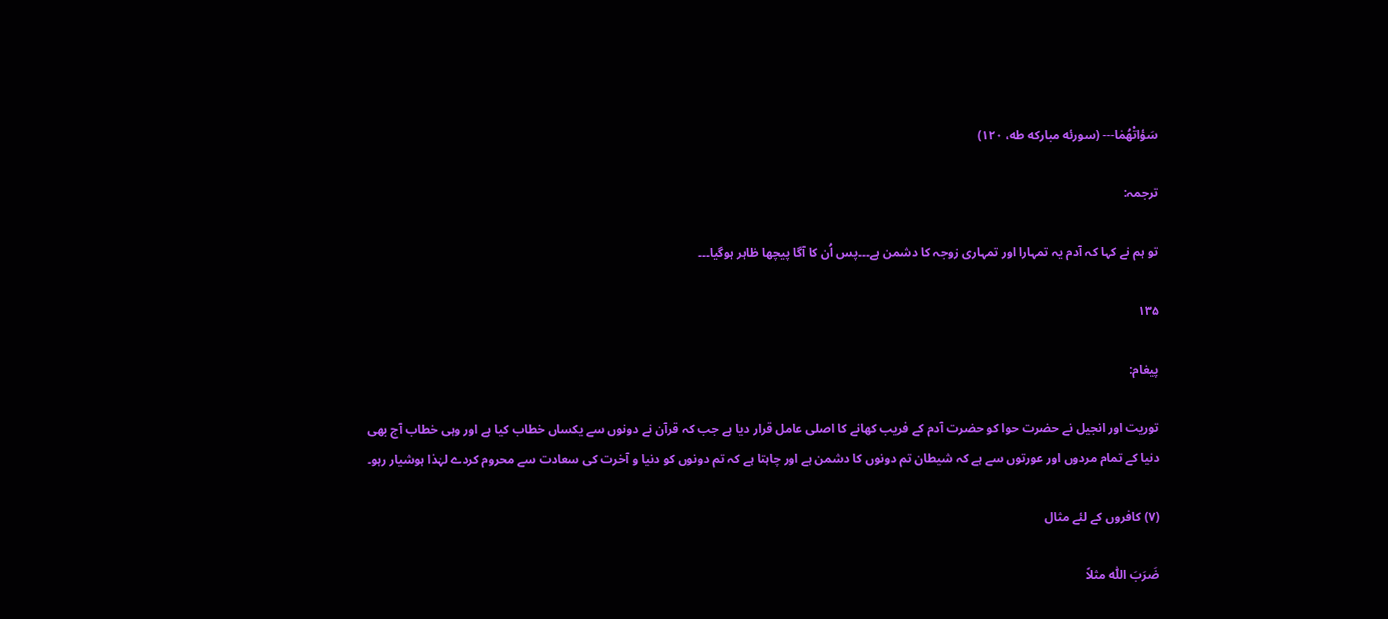سَؤاتْهُمٰا--- (سورئه مبارکه طه، ١٢٠)

ترجمہ:

تو ہم نے کہا کہ آدم یہ تمہارا اور تمہاری زوجہ کا دشمن ہے۔۔۔پس اُن کا آگا پیچھا ظاہر ہوگیا۔۔۔

۱۳۵

پیغام:

توریت اور انجیل نے حضرت حوا کو حضرت آدم کے فریب کھانے کا اصلی عامل قرار دیا ہے جب کہ قرآن نے دونوں سے یکساں خطاب کیا ہے اور وہی خطاب آج بھی دنیا کے تمام مردوں اور عورتوں سے ہے کہ شیطان تم دونوں کا دشمن ہے اور چاہتا ہے کہ تم دونوں کو دنیا و آخرت کی سعادت سے محروم کردے لہٰذا ہوشیار رہو۔

(۷) کافروں کے لئے مثال

ضَرَبَ اللّٰه مثلاً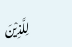لِلَّذِیْنَ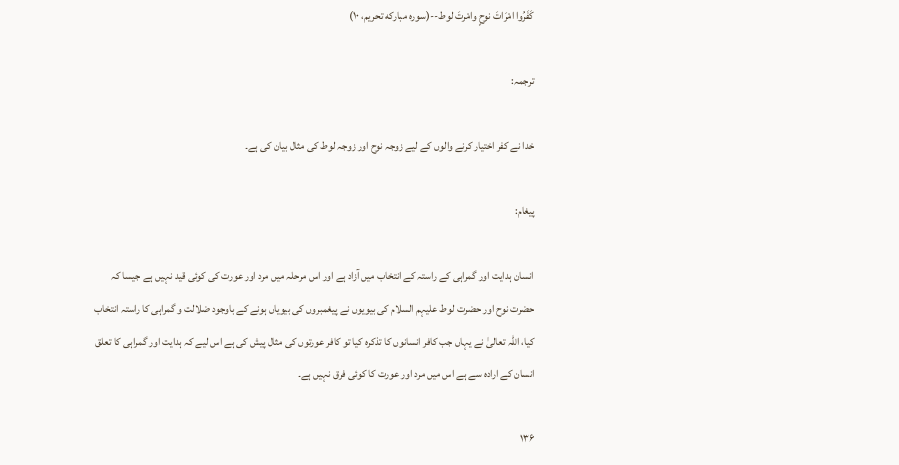کَفَرُوا امْرَاتَ نوحٍ وامْرتَ لوط--(سوره مبارکه تحریم، ١٠)

ترجمہ:

خدا نے کفر اختیار کرنے والوں کے لیے زوجہ نوح اور زوجہ لوط کی مثال بیان کی ہے۔

پیغام:

انسان ہدایت اور گمراہی کے راستہ کے انتخاب میں آزاد ہے اور اس مرحلہ میں مرد اور عورت کی کوئی قید نہیں ہے جیسا کہ حضرت نوح اور حضرت لوط علیہم السلام کی بیویوں نے پیغمبروں کی بیویاں ہونے کے باوجود ضلالت و گمراہی کا راستہ انتخاب کیا، اللہ تعالیٰ نے یہاں جب کافر انسانوں کا تذکرہ کیا تو کافر عورتوں کی مثال پیش کی ہے اس لیے کہ ہدایت اور گمراہی کا تعلق انسان کے ارادہ سے ہے اس میں مرد اور عورت کا کوئی فرق نہیں ہے۔

۱۳۶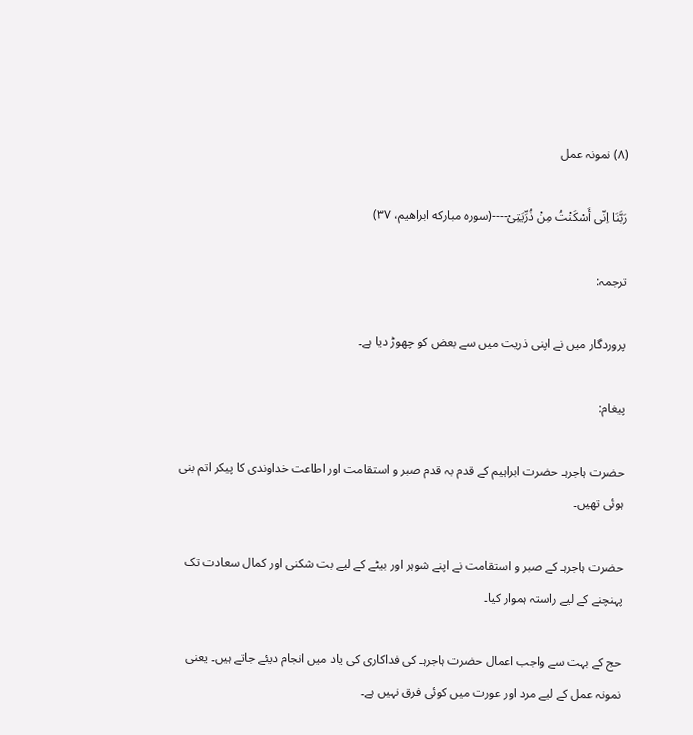(۸) نمونہ عمل

رَبَّنَا اِنّی أَسْکَنْتُ مِنْ ذُرِّیَتِیْ----(سوره مبارکه ابراهیم، ٣٧)

ترجمہ:

پروردگار میں نے اپنی ذریت میں سے بعض کو چھوڑ دیا ہے۔

پیغام:

حضرت ہاجرہـ حضرت ابراہیم کے قدم بہ قدم صبر و استقامت اور اطاعت خداوندی کا پیکر اتم بنی ہوئی تھیں۔

حضرت ہاجرہـ کے صبر و استقامت نے اپنے شوہر اور بیٹے کے لیے بت شکنی اور کمال سعادت تک پہنچنے کے لیے راستہ ہموار کیا۔

حج کے بہت سے واجب اعمال حضرت ہاجرہـ کی فداکاری کی یاد میں انجام دیئے جاتے ہیں۔ یعنی نمونہ عمل کے لیے مرد اور عورت میں کوئی فرق نہیں ہے۔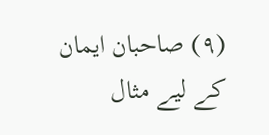(۹) صاحبان ایمان کے لیے مثال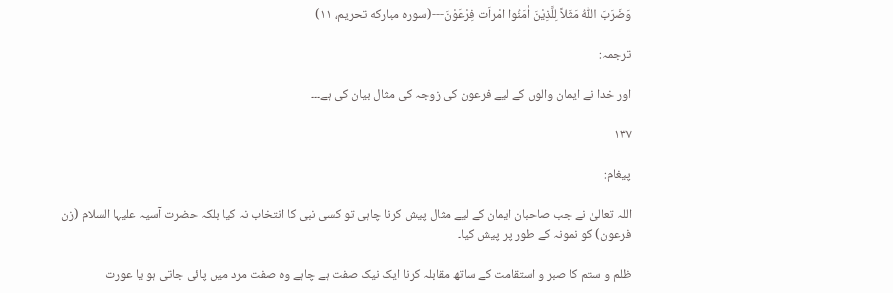وَضَرَبَ اللّٰهُ مَثَلاً لِلَّذِیْنَ اٰمَنُوا امْراَت فِرْعَوْنَ---(سوره مبارکه تحریم، ١١)

ترجمہ:

اور خدا نے ایمان والوں کے لیے فرعون کی زوجہ کی مثال بیان کی ہے۔۔۔

۱۳۷

پیغام:

اللہ تعالیٰ نے جب صاحبان ایمان کے لیے مثال پیش کرنا چاہی تو کسی نبی کا انتخاب نہ کیا بلکہ حضرت آسیہ علیہا السلام (زن فرعون) کو نمونہ کے طور پر پیش کیا۔

ظلم و ستم کا صبر و استقامت کے ساتھ مقابلہ کرنا ایک نیک صفت ہے چاہے وہ صفت مرد میں پائی جاتی ہو یا عورت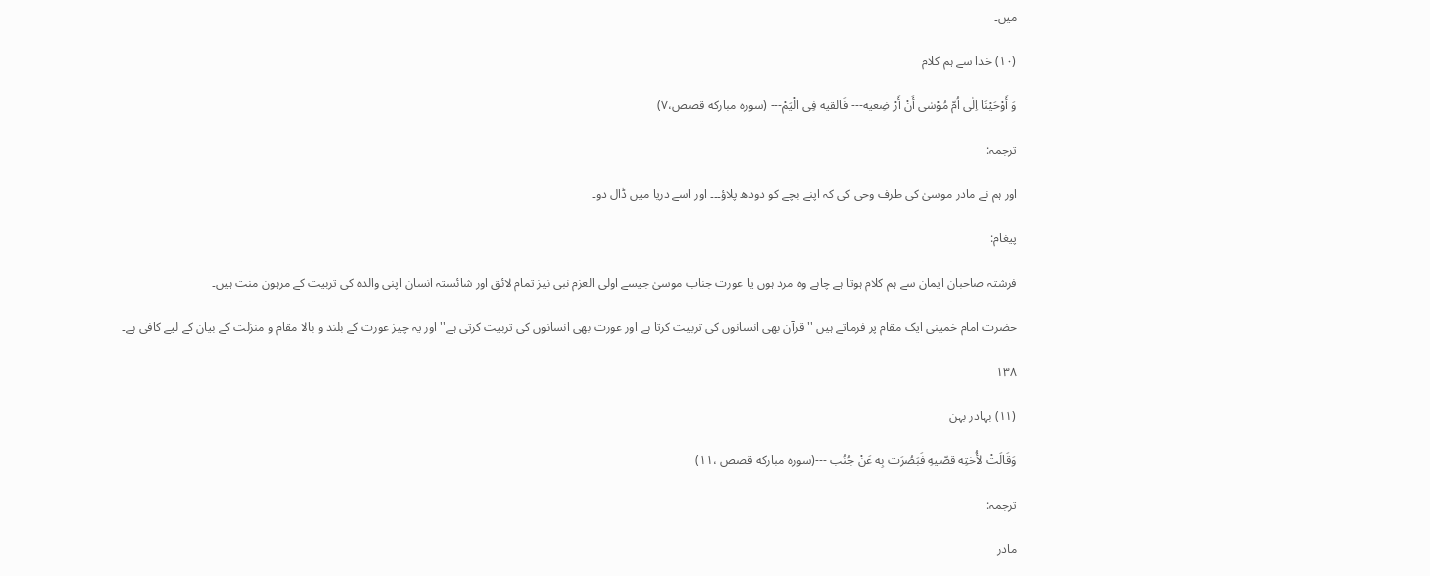میں۔

(۱۰) خدا سے ہم کلام

وَ أَوْحَیْنَا اِلٰی اُمّ مُوْسٰی أَنْ أَرْ ضِعیه--- فَالقیه فِی الْیَمْ--- (سوره مبارکه قصص،٧)

ترجمہ:

اور ہم نے مادر موسیٰ کی طرف وحی کی کہ اپنے بچے کو دودھ پلاؤ۔۔۔ اور اسے دریا میں ڈال دو۔

پیغام:

فرشتہ صاحبان ایمان سے ہم کلام ہوتا ہے چاہے وہ مرد ہوں یا عورت جناب موسیٰ جیسے اولی العزم نبی نیز تمام لائق اور شائستہ انسان اپنی والدہ کی تربیت کے مرہون منت ہیں۔

حضرت امام خمینی ایک مقام پر فرماتے ہیں ''قرآن بھی انسانوں کی تربیت کرتا ہے اور عورت بھی انسانوں کی تربیت کرتی ہے'' اور یہ چیز عورت کے بلند و بالا مقام و منزلت کے بیان کے لیے کافی ہے۔

۱۳۸

(۱۱) بہادر بہن

وَقَالَتْ لأُختِه قصّیهِ فَبَصُرَت بِه عَنْ جُنُب ---(سوره مبارکه قصص ،١١)

ترجمہ:

مادر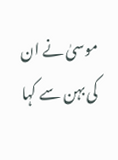موسیٰ نے ان کی بہن سے کہا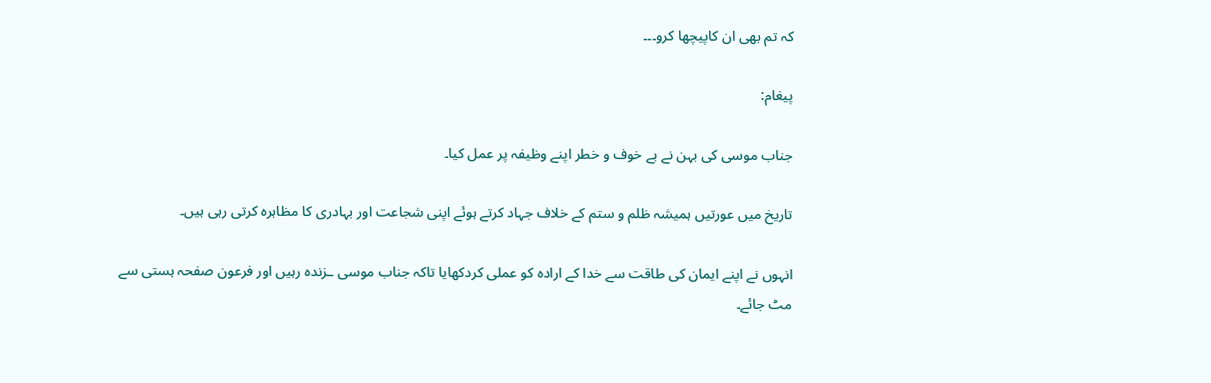کہ تم بھی ان کاپیچھا کرو۔۔۔

پیغام:

جناب موسی کی بہن نے بے خوف و خطر اپنے وظیفہ پر عمل کیا۔

تاریخ میں عورتیں ہمیشہ ظلم و ستم کے خلاف جہاد کرتے ہوئے اپنی شجاعت اور بہادری کا مظاہرہ کرتی رہی ہیں۔

انہوں نے اپنے ایمان کی طاقت سے خدا کے ارادہ کو عملی کردکھایا تاکہ جناب موسی ـزندہ رہیں اور فرعون صفحہ ہستی سے مٹ جائے۔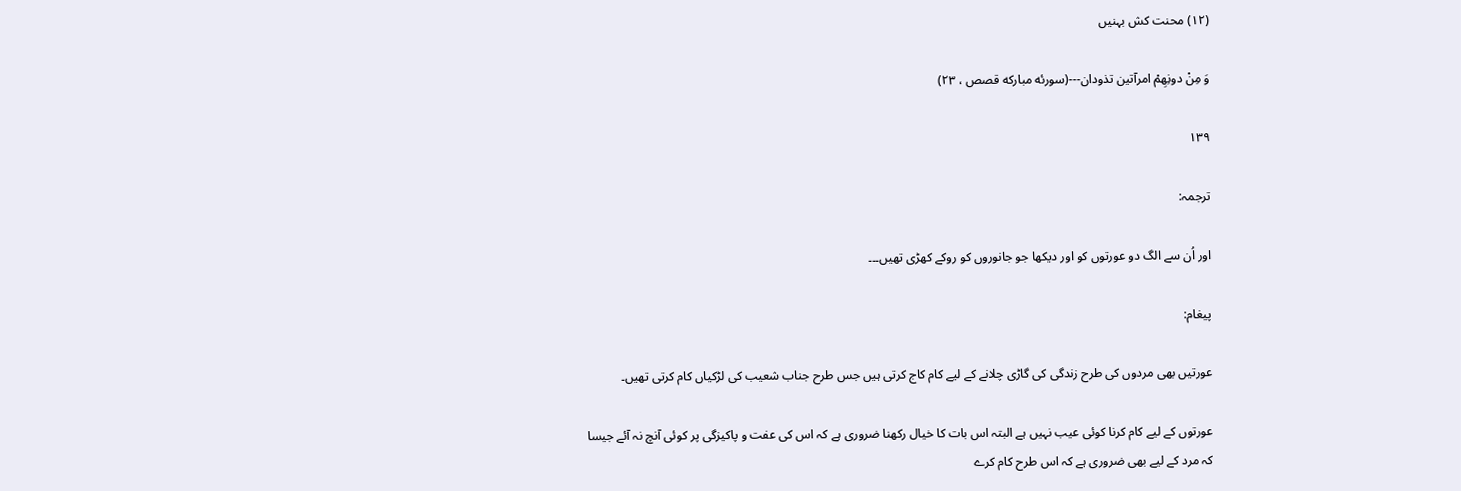(۱۲) محنت کش بہنیں

وَ مِنْ دونِهِمْ امرآتین تذودان---(سورئه مبارکه قصص ، ٢٣)

۱۳۹

ترجمہ:

اور اُن سے الگ دو عورتوں کو اور دیکھا جو جانوروں کو روکے کھڑی تھیں۔۔۔

پیغام:

عورتیں بھی مردوں کی طرح زندگی کی گاڑی چلانے کے لیے کام کاج کرتی ہیں جس طرح جناب شعیب کی لڑکیاں کام کرتی تھیں۔

عورتوں کے لیے کام کرنا کوئی عیب نہیں ہے البتہ اس بات کا خیال رکھنا ضروری ہے کہ اس کی عفت و پاکیزگی پر کوئی آنچ نہ آئے جیسا کہ مرد کے لیے بھی ضروری ہے کہ اس طرح کام کرے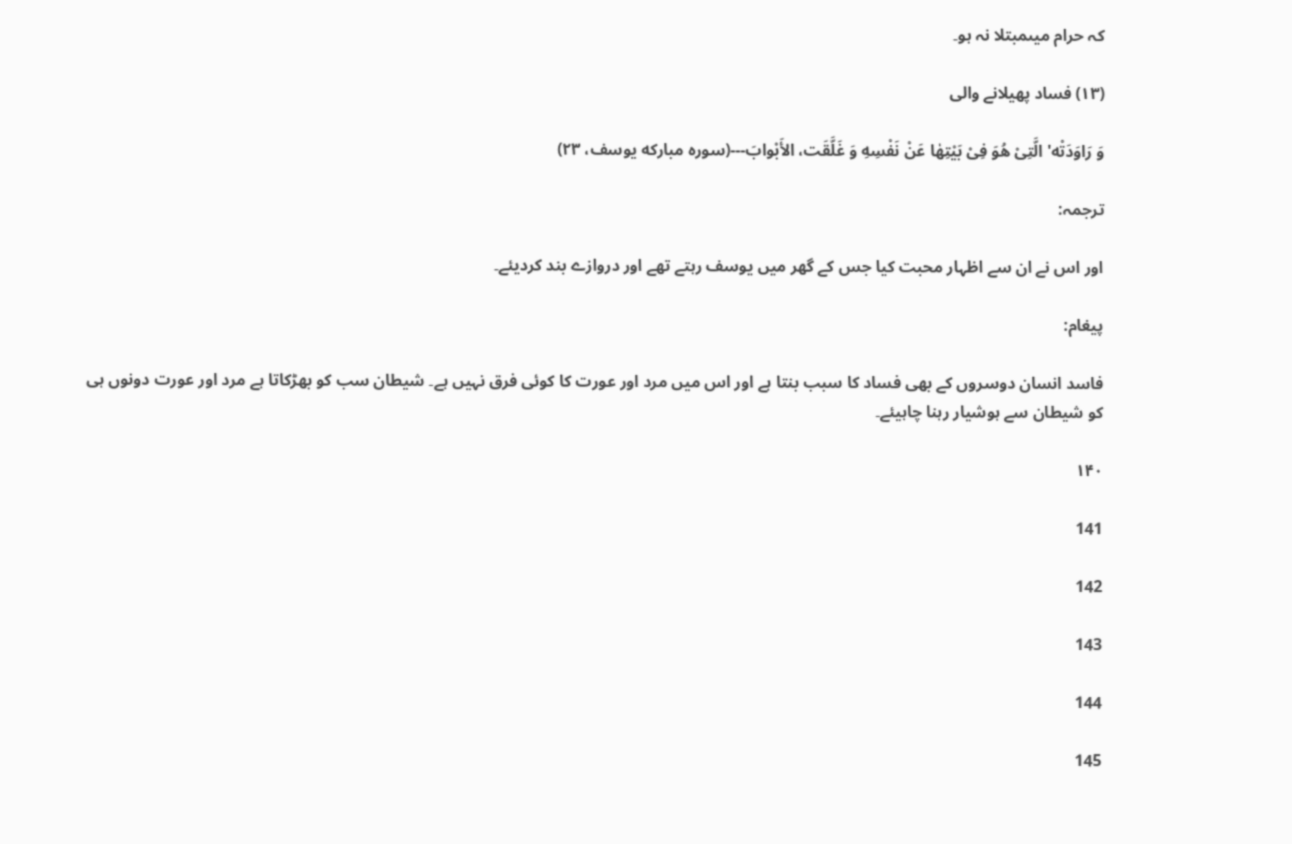کہ حرام میںمبتلا نہ ہو۔

(۱۳) فساد پھیلانے والی

وَ رَاوَدَتْه' الَّتِیْ هُوَ فِیْ بَیْتِهٰا عَنْ نَفْسِهِ وَ غَلَّقَت، الأَبْوابَ---(سوره مبارکه یوسف، ٢٣)

ترجمہ:

اور اس نے ان سے اظہار محبت کیا جس کے گھر میں یوسف رہتے تھے اور دروازے بند کردیئے۔

پیغام:

فاسد انسان دوسروں کے بھی فساد کا سبب بنتا ہے اور اس میں مرد اور عورت کا کوئی فرق نہیں ہے۔ شیطان سب کو بھڑکاتا ہے مرد اور عورت دونوں ہی کو شیطان سے ہوشیار رہنا چاہیئے۔

۱۴۰

141

142

143

144

145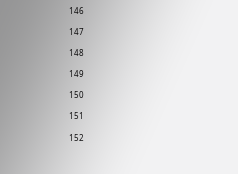146

147

148

149

150

151

152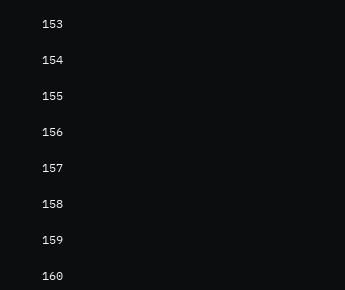153

154

155

156

157

158

159

160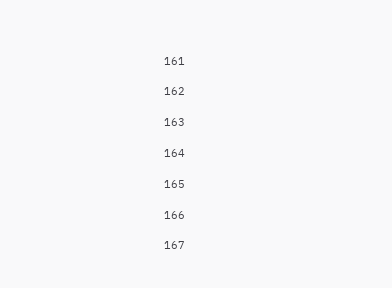161

162

163

164

165

166

167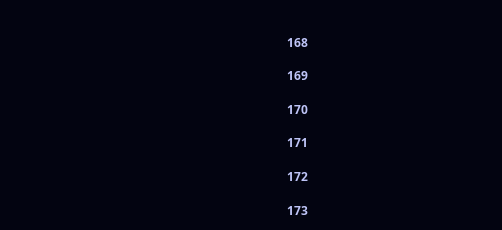168

169

170

171

172

173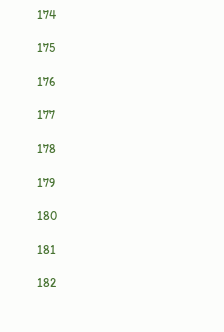174

175

176

177

178

179

180

181

182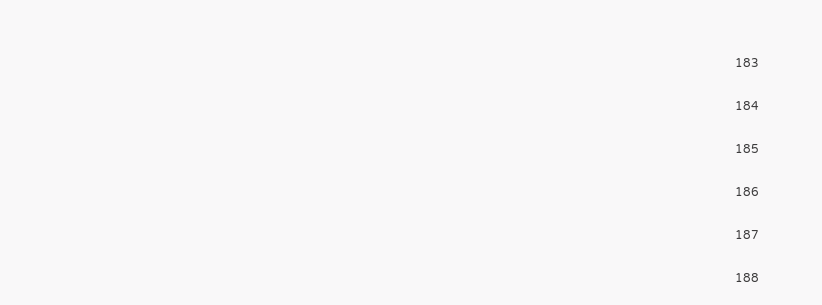183

184

185

186

187

188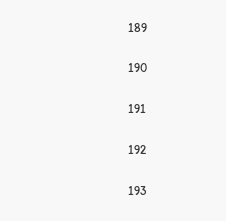189

190

191

192

193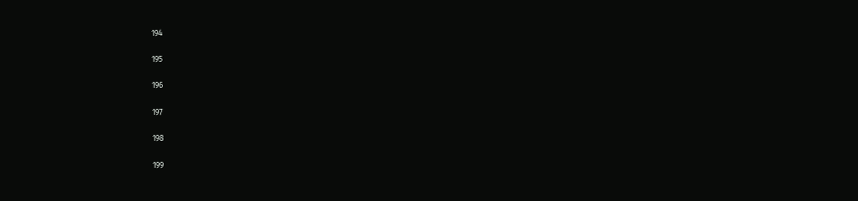194

195

196

197

198

199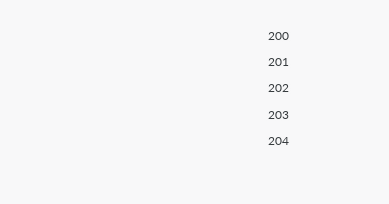200

201

202

203

204